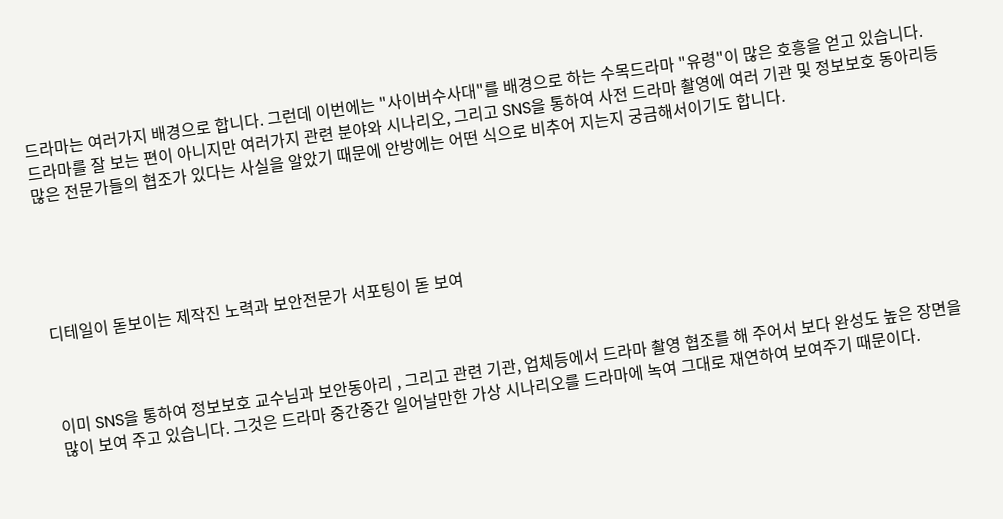드라마는 여러가지 배경으로 합니다. 그런데 이번에는 "사이버수사대"를 배경으로 하는 수목드라마 "유령"이 많은 호흥을 얻고 있습니다. 드라마를 잘 보는 편이 아니지만 여러가지 관련 분야와 시나리오, 그리고 SNS을 통하여 사전 드라마 촬영에 여러 기관 및 정보보호 동아리등 많은 전문가들의 협조가 있다는 사실을 알았기 때문에 안방에는 어떤 식으로 비추어 지는지 궁금해서이기도 합니다.





디테일이 돋보이는 제작진 노력과 보안전문가 서포팅이 돋 보여



이미 SNS을 통하여 정보보호 교수님과 보안동아리 , 그리고 관련 기관, 업체등에서 드라마 촬영 협조를 해 주어서 보다 완성도 높은 장면을 많이 보여 주고 있습니다. 그것은 드라마 중간중간 일어날만한 가상 시나리오를 드라마에 녹여 그대로 재연하여 보여주기 때문이다.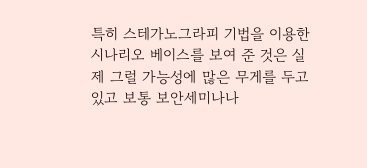특히 스테가노그라피 기법을 이용한 시나리오 베이스를 보여 준 것은 실제 그럴 가능성에 많은 무게를 두고 있고 보통 보안세미나나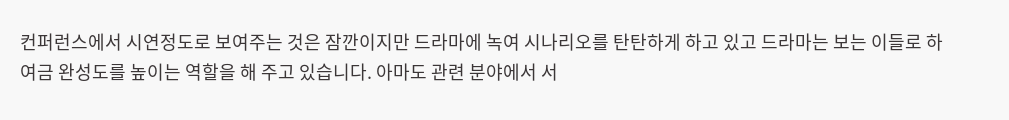컨퍼런스에서 시연정도로 보여주는 것은 잠깐이지만 드라마에 녹여 시나리오를 탄탄하게 하고 있고 드라마는 보는 이들로 하여금 완성도를 높이는 역할을 해 주고 있습니다. 아마도 관련 분야에서 서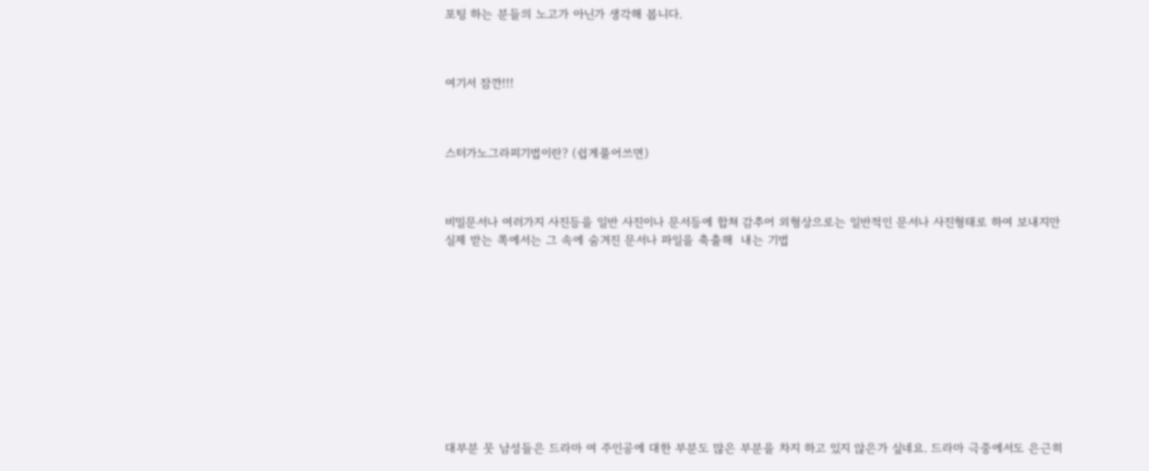포팅 하는 분들의 노고가 아닌가 생각해 봅니다.



여기서 잠깐!!!



스터가노그라피기법이란? (쉽게풀어쓰면)



비밀문서나 여러가지 사진등을 일반 사진이나 문서등에 합쳐 감추어 외형상으로는 일반적인 문서나 사진형태로 하여 보내지만 실제 받는 쪽에서는 그 속에 숨겨진 문서나 파일을 축출해  내는 기법











대부분 뭇 남성들은 드라마 여 주인공에 대한 부분도 많은 부분을 차지 하고 있지 않은가 싶네요. 드라마 극중에서도 은근히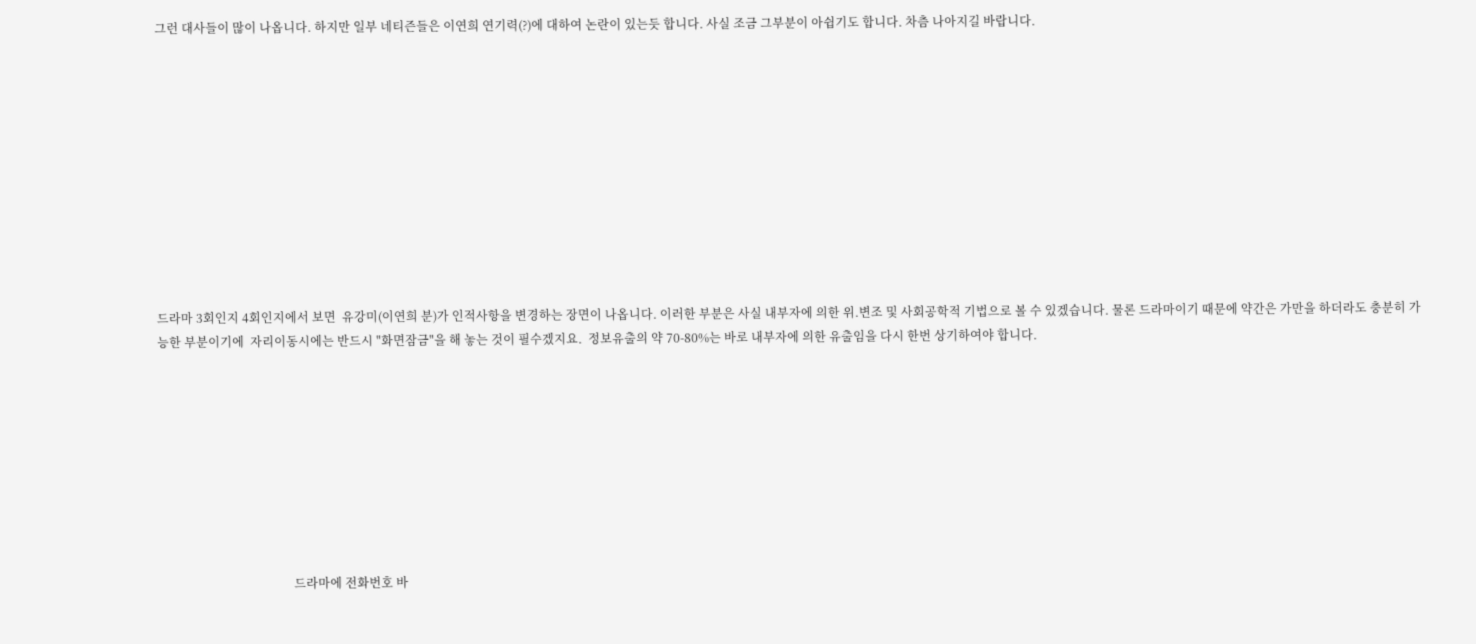그런 대사들이 많이 나옵니다. 하지만 일부 네티즌들은 이연희 연기력(?)에 대하여 논란이 있는듯 합니다. 사실 조금 그부분이 아쉽기도 합니다. 차츰 나아지길 바랍니다.











드라마 3회인지 4회인지에서 보면  유강미(이연희 분)가 인적사항을 변경하는 장면이 나옵니다. 이러한 부분은 사실 내부자에 의한 위.변조 및 사회공학적 기법으로 볼 수 있겠습니다. 물론 드라마이기 때문에 약간은 가만을 하더라도 충분히 가능한 부분이기에  자리이동시에는 반드시 "화면잠금"을 해 놓는 것이 필수겠지요.  정보유출의 약 70-80%는 바로 내부자에 의한 유출임을 다시 한번 상기하여야 합니다.









                                             드라마에 전화번호 바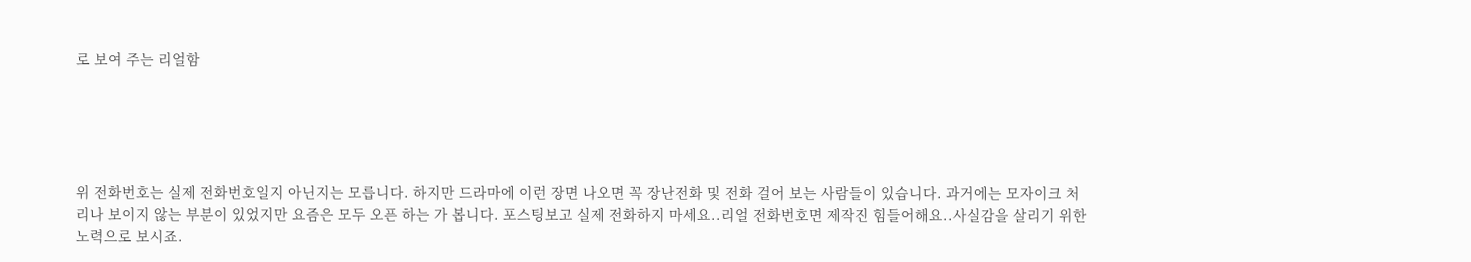로 보여 주는 리얼함





위 전화번호는 실제 전화번호일지 아닌지는 모릅니다. 하지만 드라마에 이런 장면 나오면 꼭 장난전화 및 전화 걸어 보는 사람들이 있습니다. 과거에는 모자이크 처리나 보이지 않는 부분이 있었지만 요즘은 모두 오픈 하는 가 봅니다. 포스팅보고 실제 전화하지 마세요..리얼 전화번호면 제작진 힘들어해요..사실감을 살리기 위한 노력으로 보시죠.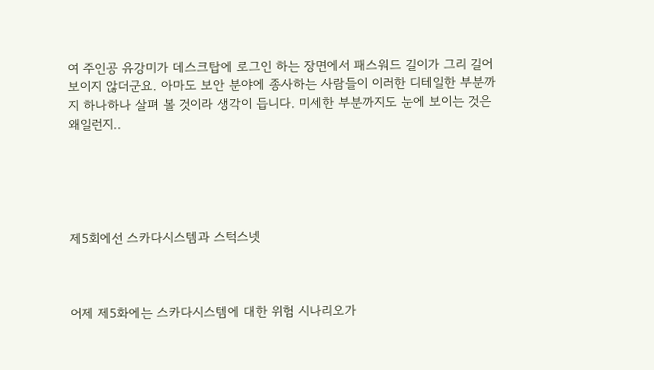여 주인공 유강미가 데스크탑에 로그인 하는 장면에서 패스워드 길이가 그리 길어 보이지 않더군요. 아마도 보안 분야에 종사하는 사람들이 이러한 디테일한 부분까지 하나하나 살펴 볼 것이라 생각이 듭니다. 미세한 부분까지도 눈에 보이는 것은 왜일런지..





제5회에선 스카다시스템과 스턱스넷



어제 제5화에는 스카다시스템에 대한 위험 시나리오가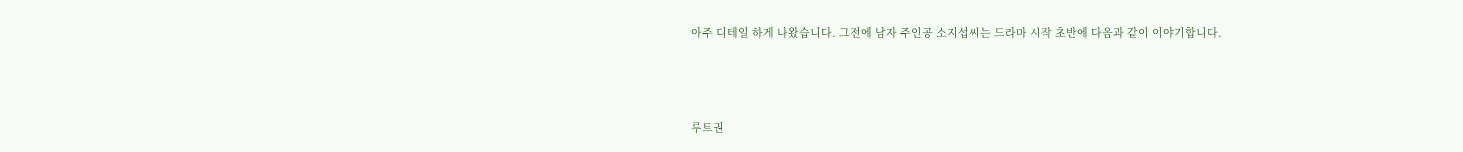아주 디테일 하게 나왔습니다. 그전에 남자 주인공 소지섭씨는 드라마 시작 초반에 다음과 같이 이야기합니다.



루트권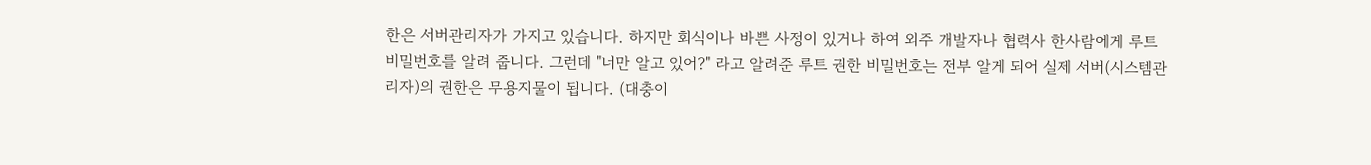한은 서버관리자가 가지고 있습니다. 하지만 회식이나 바쁜 사정이 있거나 하여 외주 개발자나 협력사 한사람에게 루트 비밀번호를 알려 줍니다. 그런데 "너만 알고 있어?" 라고 알려준 루트 권한 비밀번호는 전부 알게 되어 실제 서버(시스템관리자)의 권한은 무용지물이 됩니다. (대충이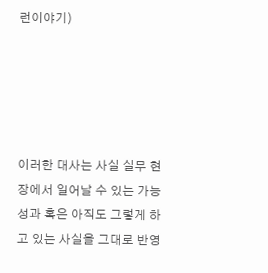런이야기)





이러한 대사는 사실 실무 현장에서 일어날 수 있는 가능성과 혹은 아직도 그렇게 하고 있는 사실을 그대로 반영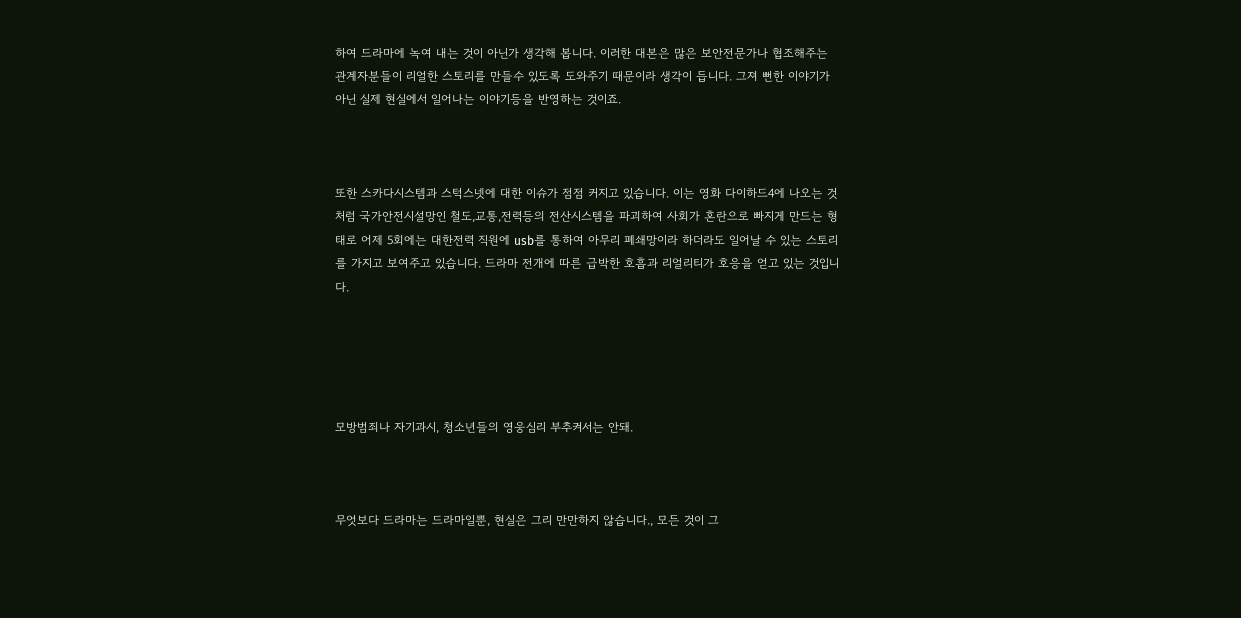하여 드라마에 녹여 내는 것이 아닌가 생각해 봅니다. 이러한 대본은 많은 보안전문가나 협조해주는 관계자분들이 리얼한 스토리를 만들수 있도록 도와주기 때문이라 생각이 듭니다. 그져 뻔한 이야기가 아닌 실제 현실에서 일어나는 이야기등을 반영하는 것이죠.



또한 스카다시스템과 스턱스넷에 대한 이슈가 점점 커지고 있습니다. 이는 영화 다이하드4에 나오는 것처럼 국가안전시설망인 철도,교통,전력등의 전산시스템을 파괴하여 사회가 혼란으로 빠지게 만드는 형태로 어제 5회에는 대한전력 직원에 usb를 통하여 아무리 폐쇄망이라 하더라도 일어날 수 있는 스토리를 가지고 보여주고 있습니다. 드라마 전개에 따른 급박한 호흡과 리얼리티가 호응을 얻고 있는 것입니다.





모방범죄나 자기과시, 청소년들의 영웅심리 부추켜서는 안돼.



무엇보다 드라마는 드라마일뿐, 현실은 그리 만만하지 않습니다., 모든 것이 그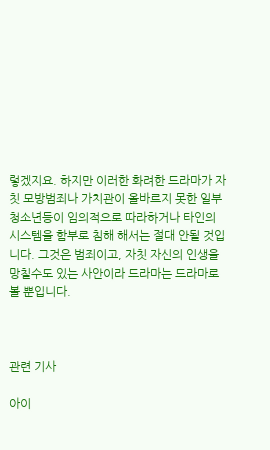렇겠지요. 하지만 이러한 화려한 드라마가 자칫 모방범죄나 가치관이 올바르지 못한 일부 청소년등이 임의적으로 따라하거나 타인의 시스템을 함부로 침해 해서는 절대 안될 것입니다. 그것은 범죄이고, 자칫 자신의 인생을 망칠수도 있는 사안이라 드라마는 드라마로 볼 뿐입니다.



관련 기사

아이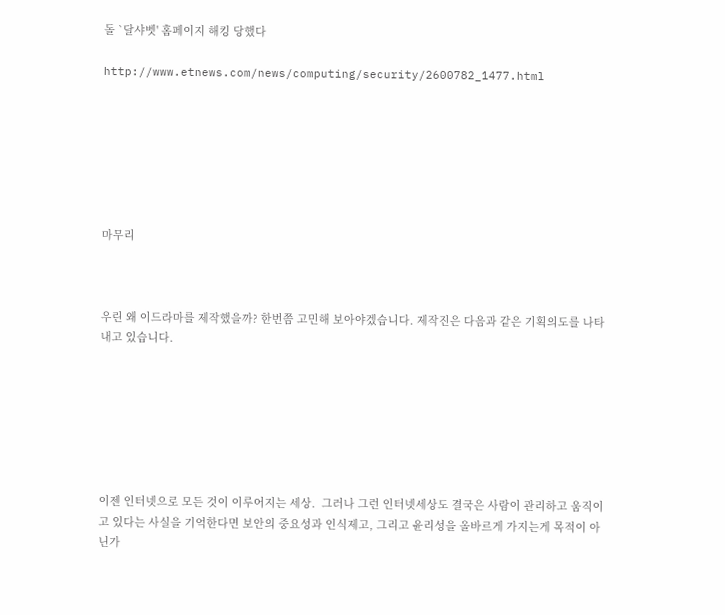돌 `달샤벳' 홈페이지 해킹 당했다

http://www.etnews.com/news/computing/security/2600782_1477.html







마무리



우린 왜 이드라마를 제작했을까? 한번쯤 고민해 보아야겠습니다. 제작진은 다음과 같은 기획의도를 나타내고 있습니다.







이젠 인터넷으로 모든 것이 이루어지는 세상.  그러나 그런 인터넷세상도 결국은 사람이 관리하고 움직이고 있다는 사실을 기억한다면 보안의 중요성과 인식제고, 그리고 윤리성을 올바르게 가지는게 목적이 아닌가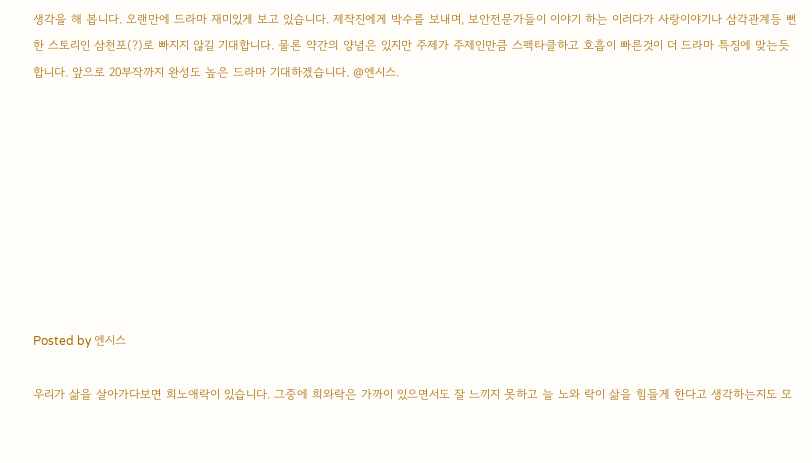생각을 해 봅니다. 오랜만에 드라마 재미있게 보고 있습니다. 제작진에게 박수를 보내며, 보안전문가들이 이야기 하는 이러다가 사랑이야기나 삼각관계등 뻔한 스토리인 삼천포(?)로 빠지지 않길 기대합니다. 물론 약간의 양념은 있지만 주제가 주제인만큼 스펙타클하고 호흡이 빠른것이 더 드라마 특징에 맞는듯 합니다. 앞으로 20부작까지 완성도 높은 드라마 기대하겠습니다. @엔시스.









Posted by 엔시스

우리가 삶을 살아가다보면 희노애락이 있습니다. 그중에 희와락은 가까이 있으면서도 잘 느끼지 못하고 늘 노와 락이 삶을 힘들게 한다고 생각하는지도 모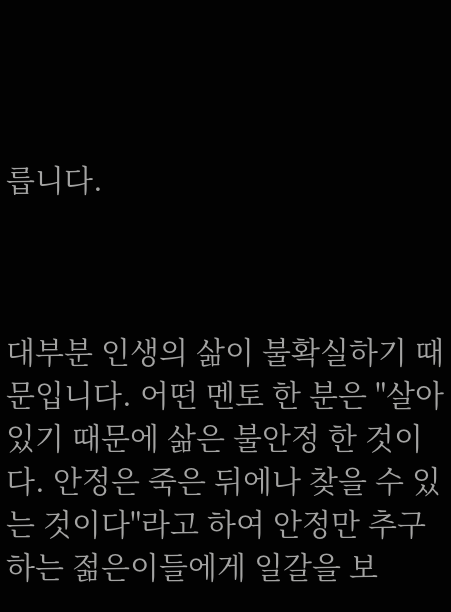릅니다.



대부분 인생의 삶이 불확실하기 때문입니다. 어떤 멘토 한 분은 "살아 있기 때문에 삶은 불안정 한 것이다. 안정은 죽은 뒤에나 찾을 수 있는 것이다"라고 하여 안정만 추구하는 젊은이들에게 일갈을 보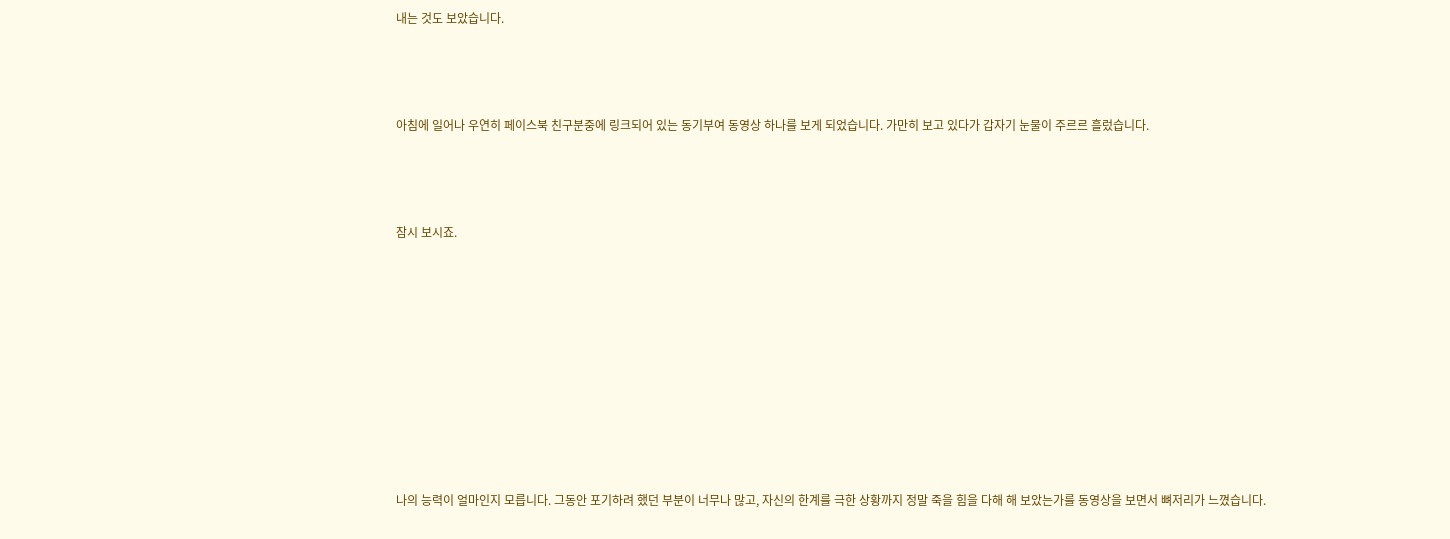내는 것도 보았습니다.



아침에 일어나 우연히 페이스북 친구분중에 링크되어 있는 동기부여 동영상 하나를 보게 되었습니다. 가만히 보고 있다가 갑자기 눈물이 주르르 흘렀습니다.



잠시 보시죠.









나의 능력이 얼마인지 모릅니다. 그동안 포기하려 했던 부분이 너무나 많고, 자신의 한계를 극한 상황까지 정말 죽을 힘을 다해 해 보았는가를 동영상을 보면서 뼈저리가 느꼈습니다.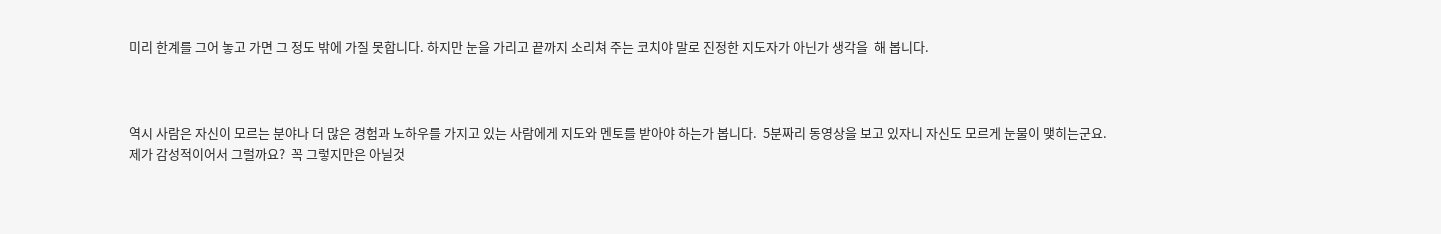미리 한계를 그어 놓고 가면 그 정도 밖에 가질 못합니다. 하지만 눈을 가리고 끝까지 소리쳐 주는 코치야 말로 진정한 지도자가 아닌가 생각을  해 봅니다.



역시 사람은 자신이 모르는 분야나 더 많은 경험과 노하우를 가지고 있는 사람에게 지도와 멘토를 받아야 하는가 봅니다.  5분짜리 동영상을 보고 있자니 자신도 모르게 눈물이 맺히는군요. 제가 감성적이어서 그럴까요?  꼭 그렇지만은 아닐것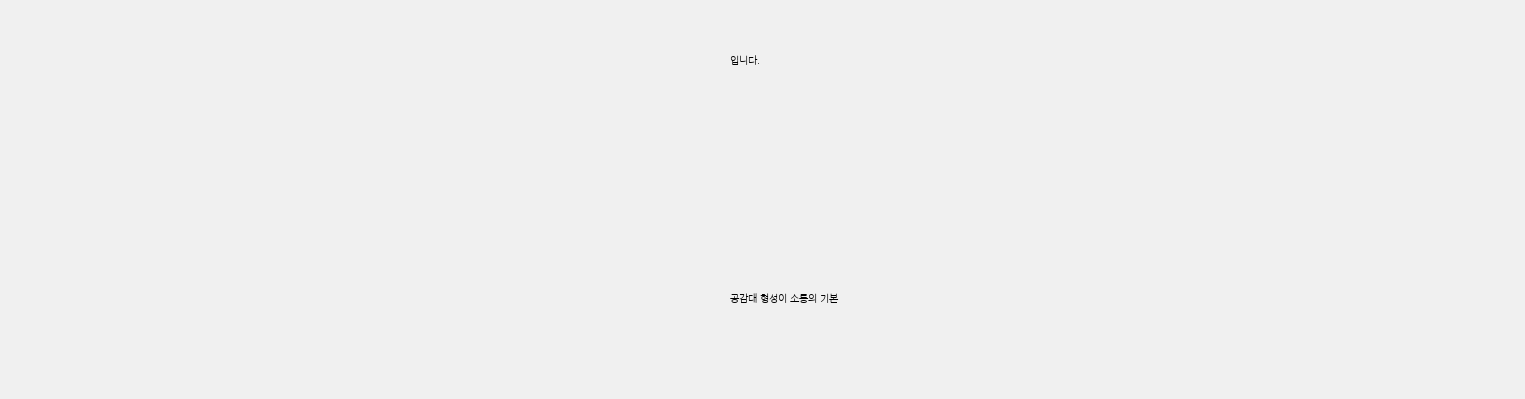입니다.













공감대 형성이 소통의 기본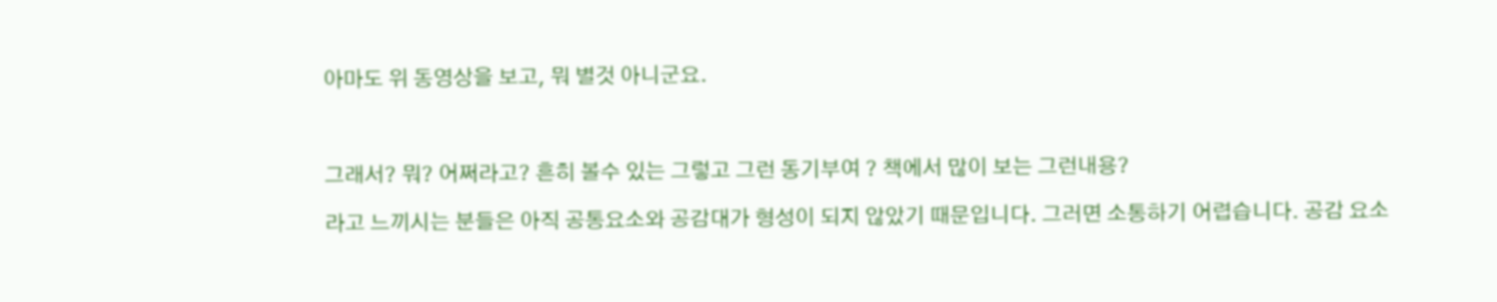아마도 위 동영상을 보고, 뭐 별것 아니군요.



그래서? 뭐? 어쩌라고? 흔히 볼수 있는 그렇고 그런 동기부여 ? 책에서 많이 보는 그런내용?

라고 느끼시는 분들은 아직 공통요소와 공감대가 형성이 되지 않았기 때문입니다. 그러면 소통하기 어렵습니다. 공감 요소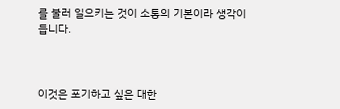를 불러 일으키는 것이 소통의 기본이라 생각이 듭니다.



이것은 포기하고 싶은 대한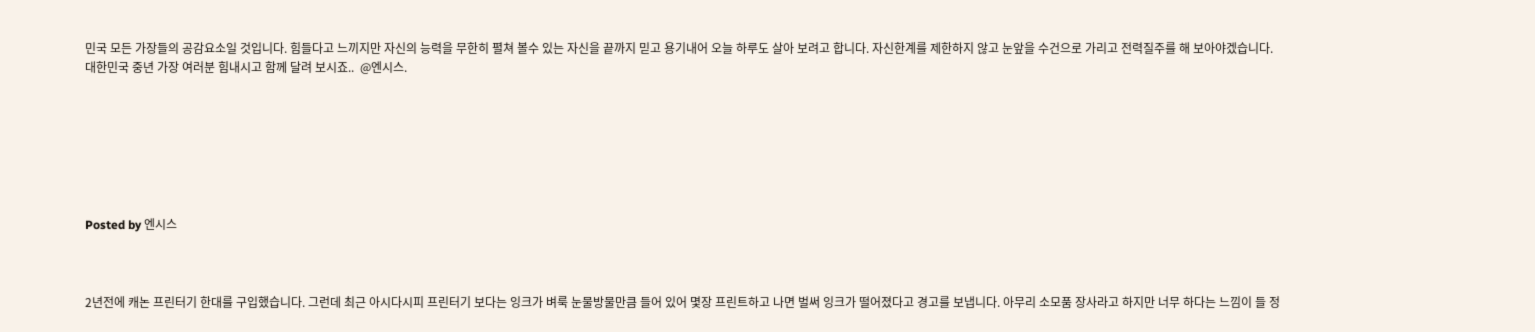민국 모든 가장들의 공감요소일 것입니다. 힘들다고 느끼지만 자신의 능력을 무한히 펼쳐 볼수 있는 자신을 끝까지 믿고 용기내어 오늘 하루도 살아 보려고 합니다. 자신한계를 제한하지 않고 눈앞을 수건으로 가리고 전력질주를 해 보아야겠습니다. 대한민국 중년 가장 여러분 힘내시고 함께 달려 보시죠..  @엔시스.







Posted by 엔시스



2년전에 캐논 프린터기 한대를 구입했습니다. 그런데 최근 아시다시피 프린터기 보다는 잉크가 벼룩 눈물방물만큼 들어 있어 몇장 프린트하고 나면 벌써 잉크가 떨어졌다고 경고를 보냅니다. 아무리 소모품 장사라고 하지만 너무 하다는 느낌이 들 정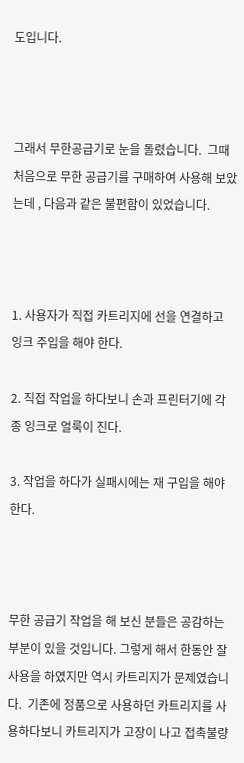도입니다.



그래서 무한공급기로 눈을 돌렸습니다.  그때 처음으로 무한 공급기를 구매하여 사용해 보았는데 , 다음과 같은 불편함이 있었습니다.



1. 사용자가 직접 카트리지에 선을 연결하고 잉크 주입을 해야 한다.

2. 직접 작업을 하다보니 손과 프린터기에 각종 잉크로 얼룩이 진다.

3. 작업을 하다가 실패시에는 재 구입을 해야 한다.



무한 공급기 작업을 해 보신 분들은 공감하는 부분이 있을 것입니다. 그렇게 해서 한동안 잘 사용을 하였지만 역시 카트리지가 문제였습니다.  기존에 정품으로 사용하던 카트리지를 사용하다보니 카트리지가 고장이 나고 접촉불량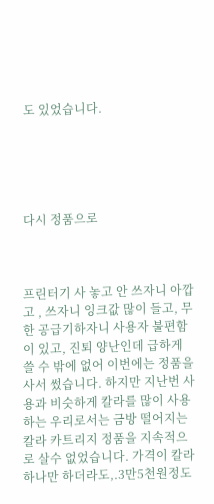도 있었습니다.





다시 정품으로



프린터기 사 놓고 안 쓰자니 아깝고 , 쓰자니 잉크값 많이 들고, 무한 공급기하자니 사용자 불편함이 있고, 진퇴 양난인데 급하게 쓸 수 밖에 없어 이번에는 정품을 사서 썼습니다. 하지만 지난번 사용과 비슷하게 칼라를 많이 사용하는 우리로서는 금방 떨어지는 칼라 카트리지 정품을 지속적으로 살수 없었습니다. 가격이 칼라 하나만 하더라도,.3만5천원정도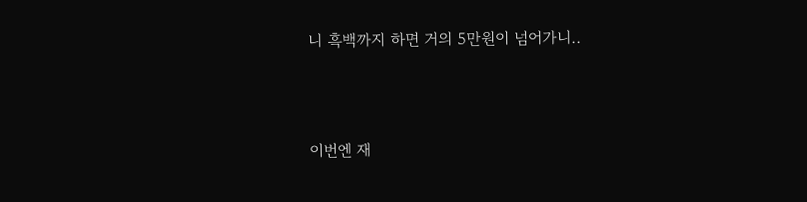니 흑백까지 하면 거의 5만원이 넘어가니..



이번엔 재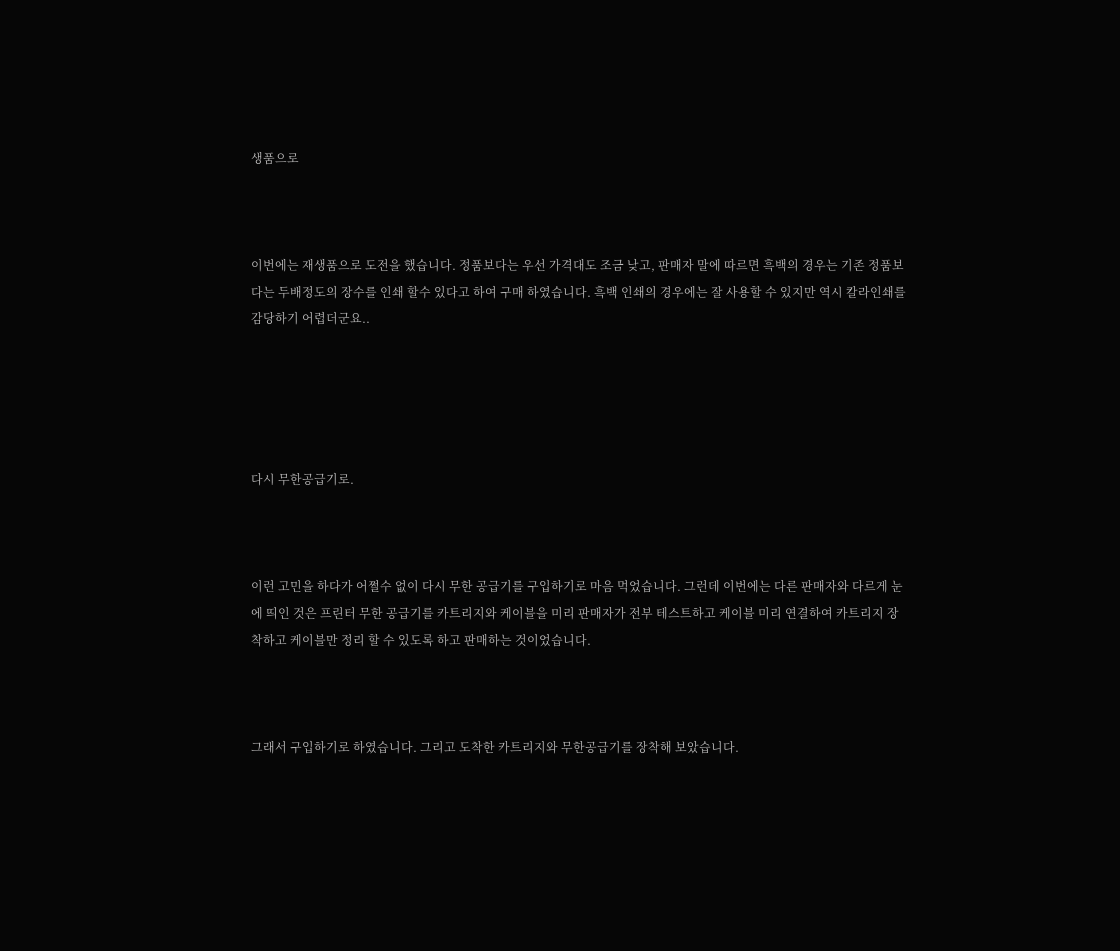생품으로



이번에는 재생품으로 도전을 했습니다. 정품보다는 우선 가격대도 조금 낮고, 판매자 말에 따르면 흑백의 경우는 기존 정품보다는 두배정도의 장수를 인쇄 할수 있다고 하여 구매 하였습니다. 흑백 인쇄의 경우에는 잘 사용할 수 있지만 역시 칼라인쇄를 감당하기 어렵더군요..





다시 무한공급기로.



이런 고민을 하다가 어쩔수 없이 다시 무한 공급기를 구입하기로 마음 먹었습니다. 그런데 이번에는 다른 판매자와 다르게 눈에 띄인 것은 프린터 무한 공급기를 카트리지와 케이블을 미리 판매자가 전부 테스트하고 케이블 미리 연결하여 카트리지 장착하고 케이블만 정리 할 수 있도록 하고 판매하는 것이었습니다.



그래서 구입하기로 하였습니다. 그리고 도착한 카트리지와 무한공급기를 장착해 보았습니다.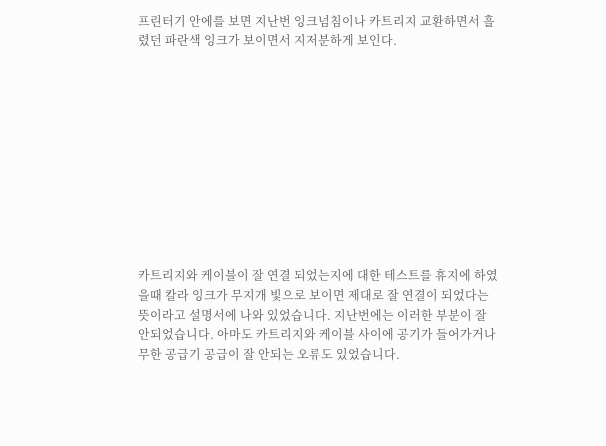프린터기 안에를 보면 지난번 잉크넘침이나 카트리지 교환하면서 흘렸던 파란색 잉크가 보이면서 지저분하게 보인다.











카트리지와 케이블이 잘 연결 되었는지에 대한 테스트를 휴지에 하였을때 칼라 잉크가 무지개 빛으로 보이면 제대로 잘 연결이 되었다는 뜻이라고 설명서에 나와 있었습니다. 지난번에는 이러한 부분이 잘 안되었습니다. 아마도 카트리지와 케이블 사이에 공기가 들어가거나 무한 공급기 공급이 잘 안되는 오류도 있었습니다.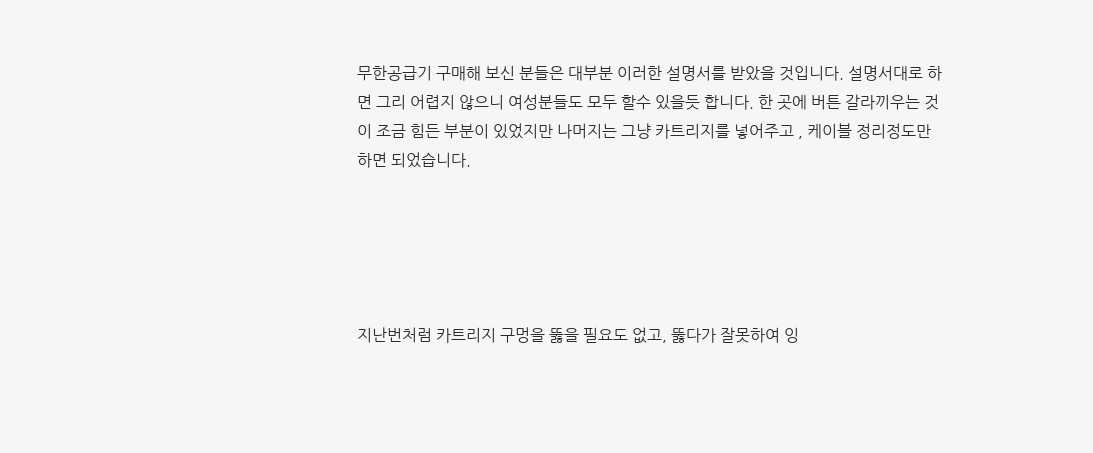무한공급기 구매해 보신 분들은 대부분 이러한 설명서를 받았을 것입니다. 설명서대로 하면 그리 어렵지 않으니 여성분들도 모두 할수 있을듯 합니다. 한 곳에 버튼 갈라끼우는 것이 조금 힘든 부분이 있었지만 나머지는 그냥 카트리지를 넣어주고 , 케이블 정리정도만 하면 되었습니다.





지난번처럼 카트리지 구멍을 뚫을 필요도 없고, 뚫다가 잘못하여 잉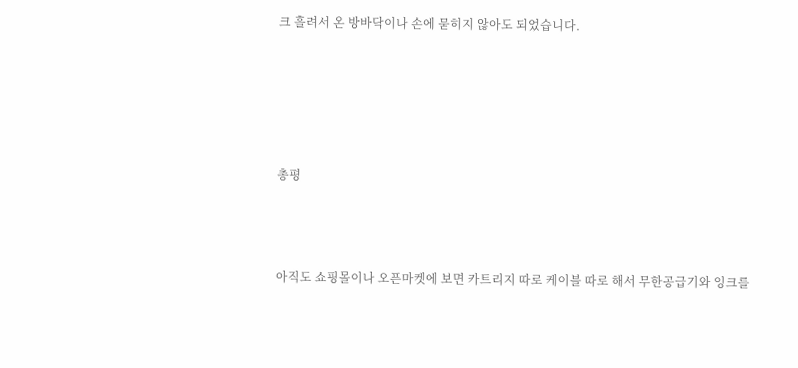크 흘려서 온 방바닥이나 손에 묻히지 않아도 되었습니다.





총평



아직도 쇼핑몰이나 오픈마켓에 보면 카트리지 따로 케이블 따로 해서 무한공급기와 잉크를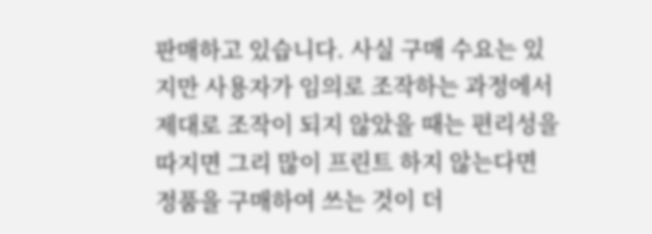판매하고 있습니다. 사실 구매 수요는 있지만 사용자가 임의로 조작하는 과정에서 제대로 조작이 되지 않았을 때는 편리성을 따지면 그리 많이 프린트 하지 않는다면 정품을 구매하여 쓰는 것이 더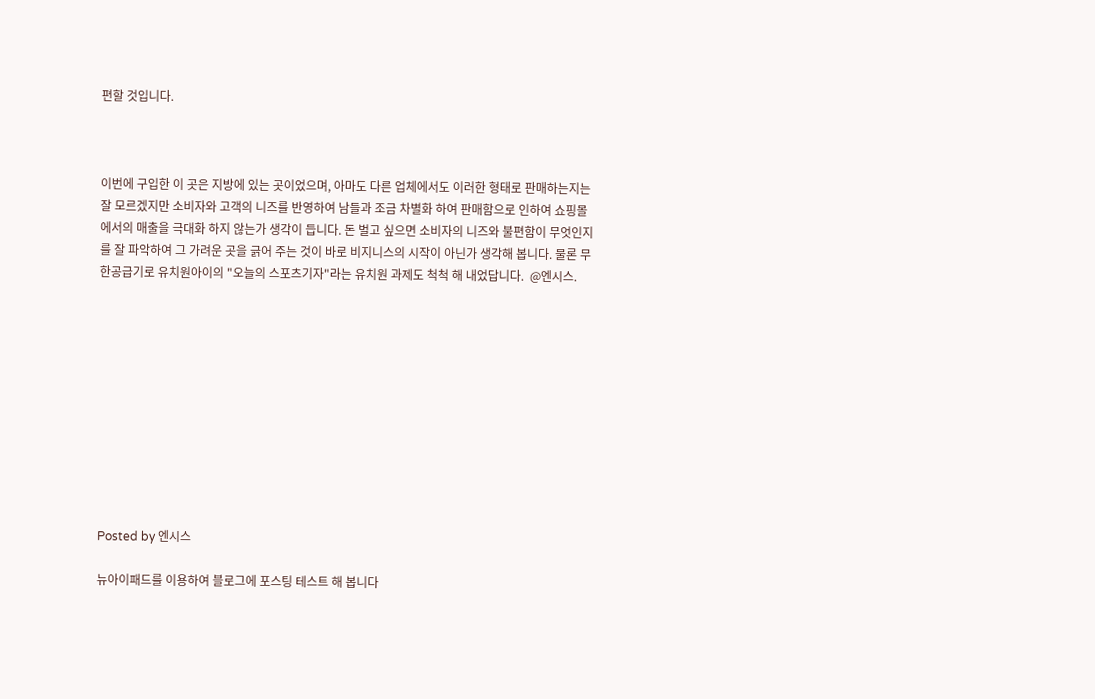편할 것입니다.



이번에 구입한 이 곳은 지방에 있는 곳이었으며, 아마도 다른 업체에서도 이러한 형태로 판매하는지는 잘 모르겠지만 소비자와 고객의 니즈를 반영하여 남들과 조금 차별화 하여 판매함으로 인하여 쇼핑몰에서의 매출을 극대화 하지 않는가 생각이 듭니다. 돈 벌고 싶으면 소비자의 니즈와 불편함이 무엇인지를 잘 파악하여 그 가려운 곳을 긁어 주는 것이 바로 비지니스의 시작이 아닌가 생각해 봅니다. 물론 무한공급기로 유치원아이의 "오늘의 스포츠기자"라는 유치원 과제도 척척 해 내었답니다.  @엔시스.











Posted by 엔시스

뉴아이패드를 이용하여 블로그에 포스팅 테스트 해 봅니다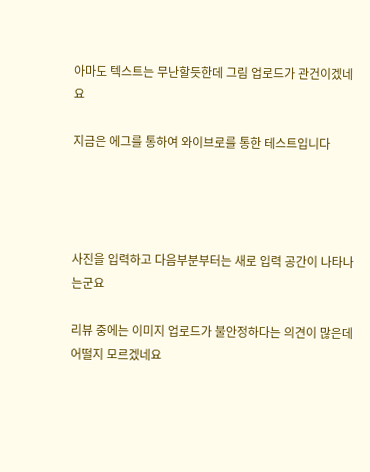아마도 텍스트는 무난할듯한데 그림 업로드가 관건이겠네요

지금은 에그를 통하여 와이브로를 통한 테스트입니다




사진을 입력하고 다음부분부터는 새로 입력 공간이 나타나는군요

리뷰 중에는 이미지 업로드가 불안정하다는 의견이 많은데 어떨지 모르겠네요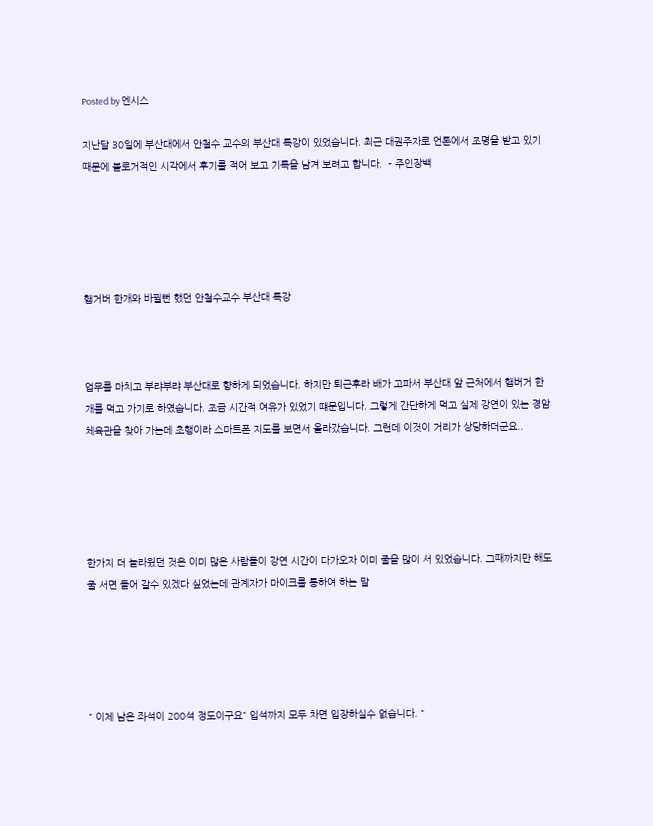Posted by 엔시스

지난달 30일에 부산대에서 안철수 교수의 부산대 특강이 있었습니다. 최근 대권주자로 언론에서 조명을 받고 있기 때문에 블로거적인 시각에서 후기를 적어 보고 기록을 남겨 보려고 합니다.  - 주인장백





햄거버 한개와 바뀔뻔 했던 안철수교수 부산대 특강



업무를 마치고 부랴부랴 부산대로 향하게 되었습니다. 하지만 퇴근후라 배가 고파서 부산대 앞 근처에서 햄버거 한개를 먹고 가기로 하였습니다. 조금 시간적 여유가 있었기 떄문입니다. 그렇게 간단하게 먹고 실제 강연이 있는 경암체육관을 찾아 가는데 초행이라 스마트폰 지도를 보면서 올라갔습니다. 그런데 이것이 거리가 상당하더군요..





한가지 더 놀라웠던 것은 이미 많은 사람들이 강연 시간이 다가오자 이미 줄을 많이 서 있었습니다. 그때까지만 해도 줄 서면 들어 갈수 있겠다 싶었는데 관계자가 마이크를 통하여 하는 말





" 이제 남은 좌석이 200석 정도이구요" 입석까지 모두 차면 입장하실수 없습니다. "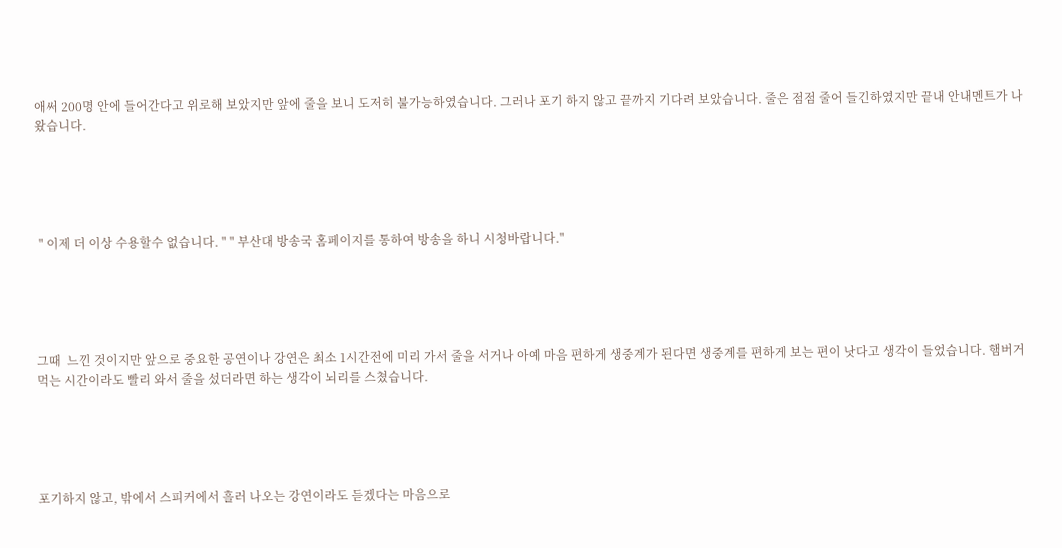애써 200명 안에 들어간다고 위로해 보았지만 앞에 줄을 보니 도저히 불가능하였습니다. 그러나 포기 하지 않고 끝까지 기다려 보았습니다. 줄은 점점 줄어 들긴하였지만 끝내 안내멘트가 나왔습니다.





 " 이제 더 이상 수용할수 없습니다. " " 부산대 방송국 홈페이지를 통하여 방송을 하니 시청바랍니다."





그때  느낀 것이지만 앞으로 중요한 공연이나 강연은 최소 1시간전에 미리 가서 줄을 서거나 아예 마음 편하게 생중계가 된다면 생중계를 편하게 보는 편이 낫다고 생각이 들었습니다. 햄버거 먹는 시간이라도 빨리 와서 줄을 섰더라면 하는 생각이 뇌리를 스쳤습니다.





포기하지 않고, 밖에서 스피커에서 흘러 나오는 강연이라도 듣겠다는 마음으로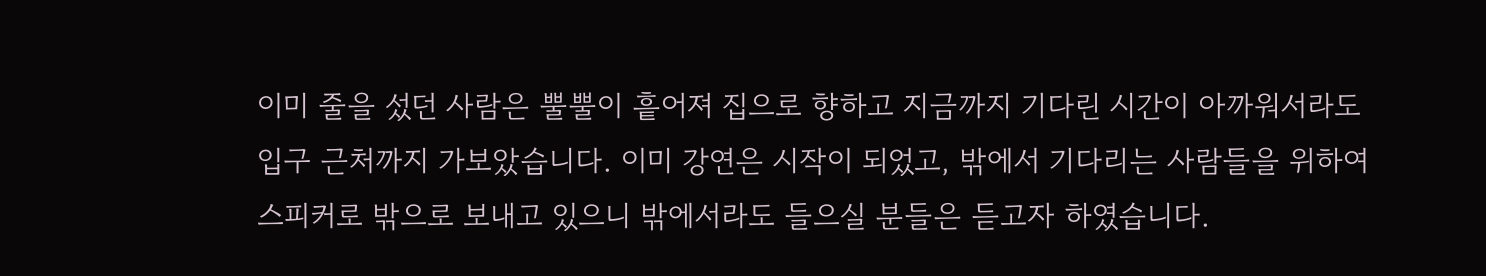이미 줄을 섰던 사람은 뿔뿔이 흩어져 집으로 향하고 지금까지 기다린 시간이 아까워서라도 입구 근처까지 가보았습니다. 이미 강연은 시작이 되었고, 밖에서 기다리는 사람들을 위하여 스피커로 밖으로 보내고 있으니 밖에서라도 들으실 분들은 듣고자 하였습니다.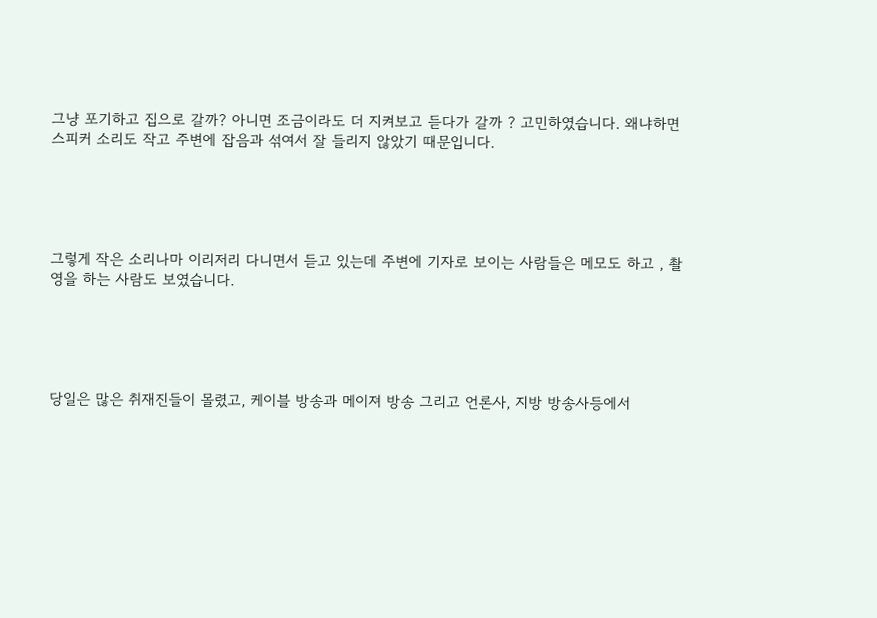그냥 포기하고 집으로 갈까? 아니면 조금이라도 더 지켜보고 듣다가 갈까 ? 고민하였습니다. 왜냐하면 스피커 소리도 작고 주변에 잡음과 섞여서 잘 들리지 않았기 때문입니다.





그렇게 작은 소리나마 이리저리 다니면서 듣고 있는데 주변에 기자로 보이는 사람들은 메모도 하고 , 촬영을 하는 사람도 보였습니다.





당일은 많은 취재진들이 몰렸고, 케이블 방송과 메이져 방송 그리고 언론사, 지방 방송사등에서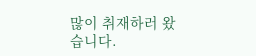많이 취재하러 왔습니다.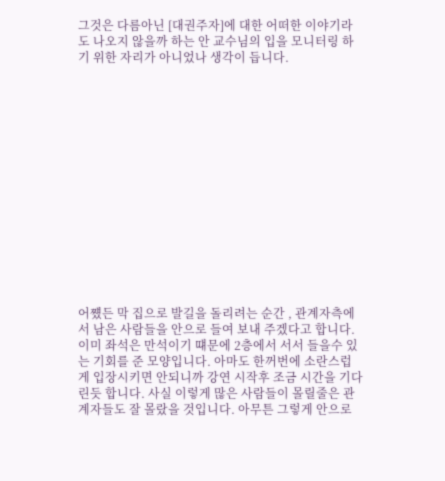그것은 다름아닌 [대권주자]에 대한 어떠한 이야기라도 나오지 않을까 하는 안 교수님의 입을 모니터링 하기 위한 자리가 아니었나 생각이 듭니다.















어쩄든 막 집으로 발길을 돌리려는 순간 , 관계자측에서 남은 사람들을 안으로 들여 보내 주겠다고 합니다. 이미 좌석은 만석이기 떄문에 2층에서 서서 들을수 있는 기회를 준 모양입니다. 아마도 한꺼번에 소란스럽게 입장시키면 안되니까 강연 시작후 조금 시간을 기다린듯 합니다. 사실 이렇게 많은 사람들이 몰릴줄은 관계자들도 잘 몰랐을 것입니다. 아무튼 그렇게 안으로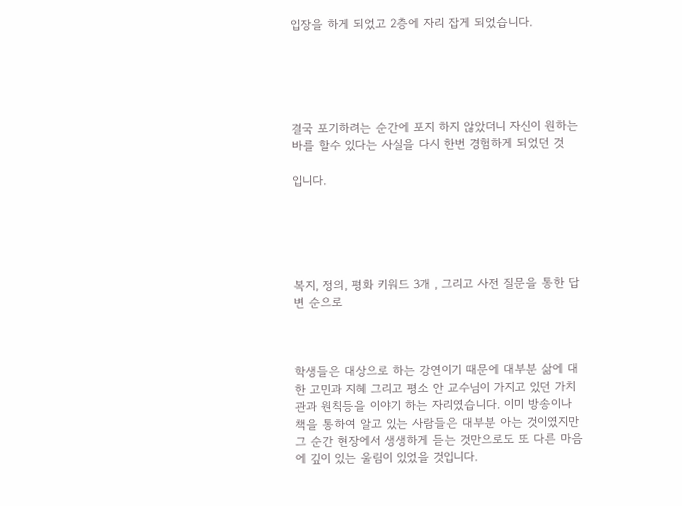입장을 하게 되었고 2층에 자리 잡게 되었습니다.





결국 포기하려는 순간에 포지 하지 않았더니 자신이 원하는 바를 할수 있다는 사실을 다시 한번 경험하게 되었던 것

입니다.





복지, 정의, 평화 키워드 3개 , 그리고 사전 질문을 통한 답변 순으로



학생들은 대상으로 하는 강연이기 때문에 대부분 삶에 대한 고민과 지혜 그리고 평소 안 교수님이 가지고 있던 가치관과 원칙등을 이야기 하는 자리였습니다. 이미 방송이나 책을 통하여 알고 있는 사람들은 대부분 아는 것이였지만 그 순간 현장에서 생생하게 듣는 것만으로도 또 다른 마음에 깊이 있는 울림이 있었을 것입니다.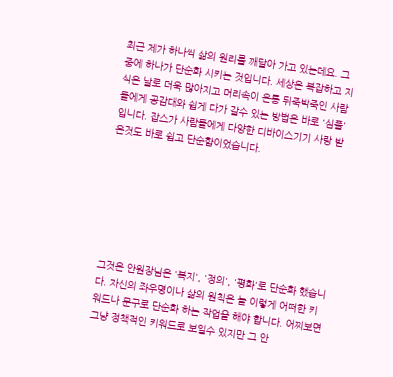최근 제가 하나씩 삶의 원리를 깨달아 가고 있는데요. 그중에 하나가 단순화 시키는 것입니다. 세상은 복잡하고 지식은 날로 더욱 많아지고 머리속이 온통 뒤죽박죽인 사람들에게 공감대와 쉽게 다가 갈수 있는 방법은 바로 '심플' 입니다. 잡스가 사람들에게 다양한 디바이스기기 사랑 받은것도 바로 쉽고 단순함이었습니다.







그것은 안원장님은 '복지', '정의', '평화'로 단순화 했습니다. 자신의 좌우명이나 삶의 원칙은 늘 이렇게 어떠한 키워드나 문구로 단순화 하는 작업을 해야 합니다. 어찌보면 그냥 정책적인 키워드로 보일수 있지만 그 안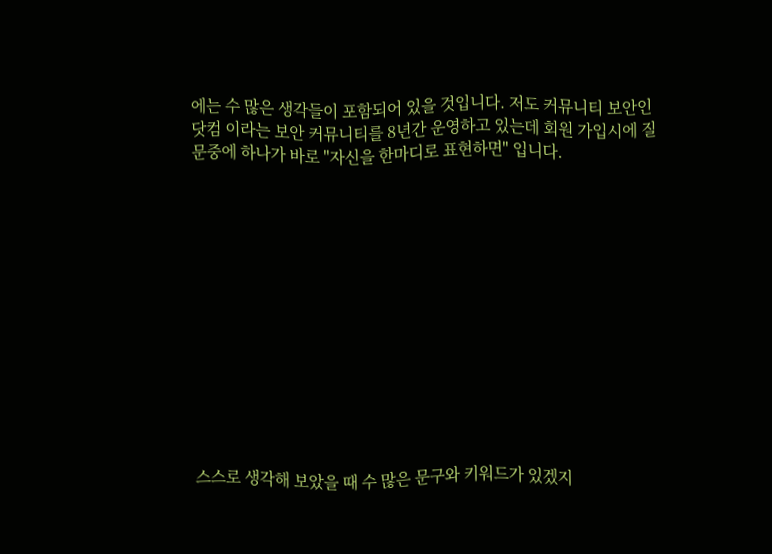에는 수 많은 생각들이 포함되어 있을 것입니다. 저도 커뮤니티 보안인닷컴 이라는 보안 커뮤니티를 8년간 운영하고 있는데 회원 가입시에 질문중에 하나가 바로 "자신을 한마디로 표현하면" 입니다.













스스로 생각해 보았을 때 수 많은 문구와 키워드가 있겠지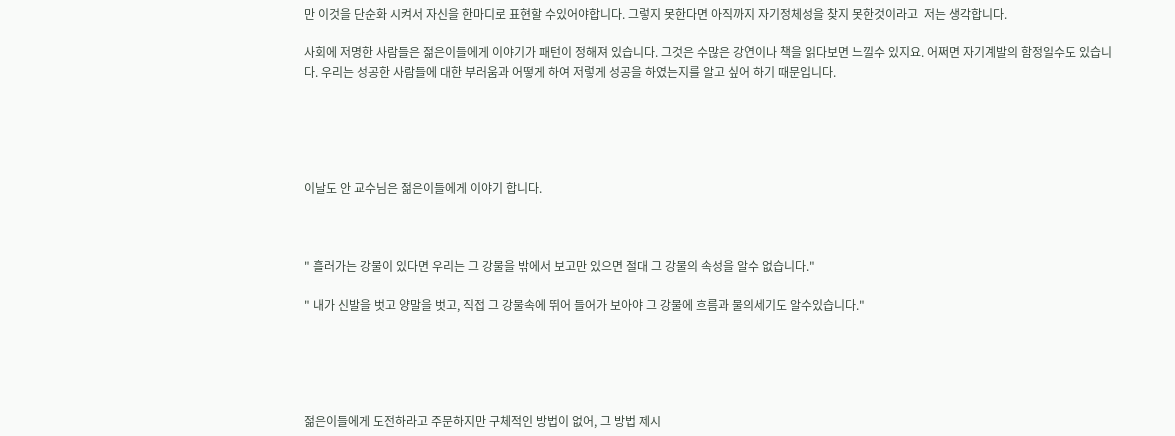만 이것을 단순화 시켜서 자신을 한마디로 표현할 수있어야합니다. 그렇지 못한다면 아직까지 자기정체성을 찾지 못한것이라고  저는 생각합니다.

사회에 저명한 사람들은 젊은이들에게 이야기가 패턴이 정해져 있습니다. 그것은 수많은 강연이나 책을 읽다보면 느낄수 있지요. 어쩌면 자기계발의 함정일수도 있습니다. 우리는 성공한 사람들에 대한 부러움과 어떻게 하여 저렇게 성공을 하였는지를 알고 싶어 하기 때문입니다.





이날도 안 교수님은 젊은이들에게 이야기 합니다.



" 흘러가는 강물이 있다면 우리는 그 강물을 밖에서 보고만 있으면 절대 그 강물의 속성을 알수 없습니다."

" 내가 신발을 벗고 양말을 벗고, 직접 그 강물속에 뛰어 들어가 보아야 그 강물에 흐름과 물의세기도 알수있습니다."





젊은이들에게 도전하라고 주문하지만 구체적인 방법이 없어, 그 방법 제시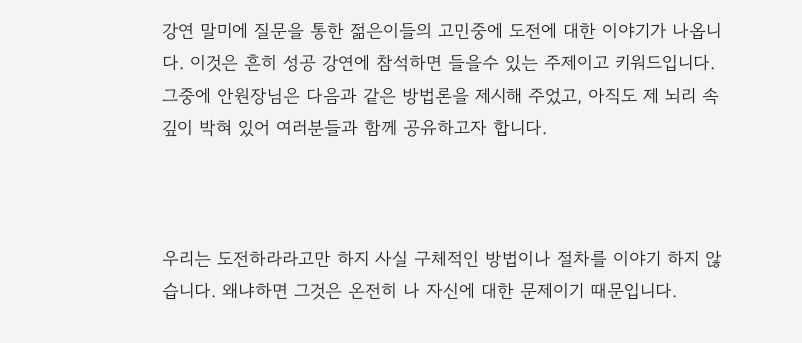강연 말미에 질문을 통한 젊은이들의 고민중에 도전에 대한 이야기가 나옵니다. 이것은 흔히 성공 강연에 참석하면 들을수 있는 주제이고 키워드입니다. 그중에 안원장님은 다음과 같은 방법론을 제시해 주었고, 아직도 제 뇌리 속 깊이 박혀 있어 여러분들과 함께 공유하고자 합니다.



우리는 도전하라라고만 하지 사실 구체적인 방법이나 절차를 이야기 하지 않습니다. 왜냐하면 그것은 온전히 나 자신에 대한 문제이기 때문입니다.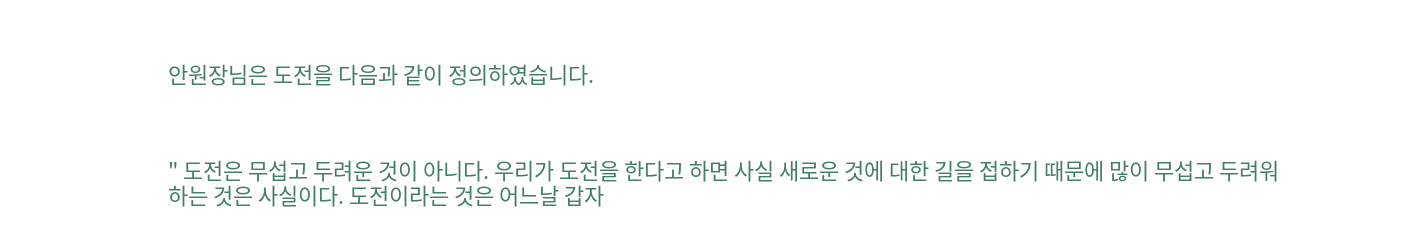안원장님은 도전을 다음과 같이 정의하였습니다.



" 도전은 무섭고 두려운 것이 아니다. 우리가 도전을 한다고 하면 사실 새로운 것에 대한 길을 접하기 때문에 많이 무섭고 두려워 하는 것은 사실이다. 도전이라는 것은 어느날 갑자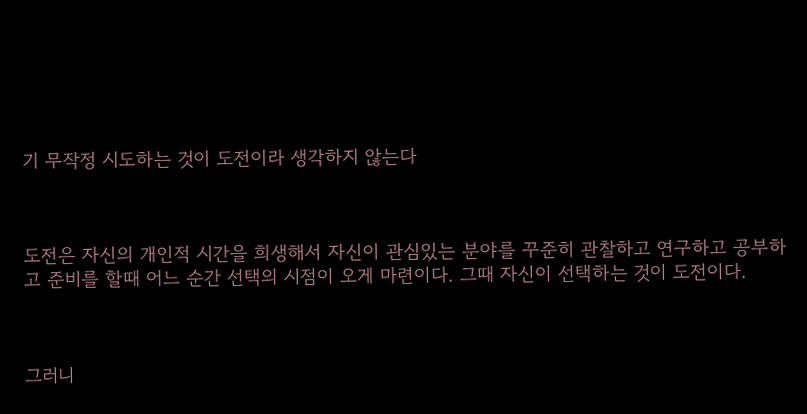기 무작정 시도하는 것이 도전이라 생각하지 않는다



도전은 자신의 개인적 시간을 희생해서 자신이 관심있는 분야를 꾸준히 관찰하고 연구하고 공부하고 준비를 할때 어느 순간 선택의 시점이 오게 마련이다. 그때 자신이 선택하는 것이 도전이다.



그러니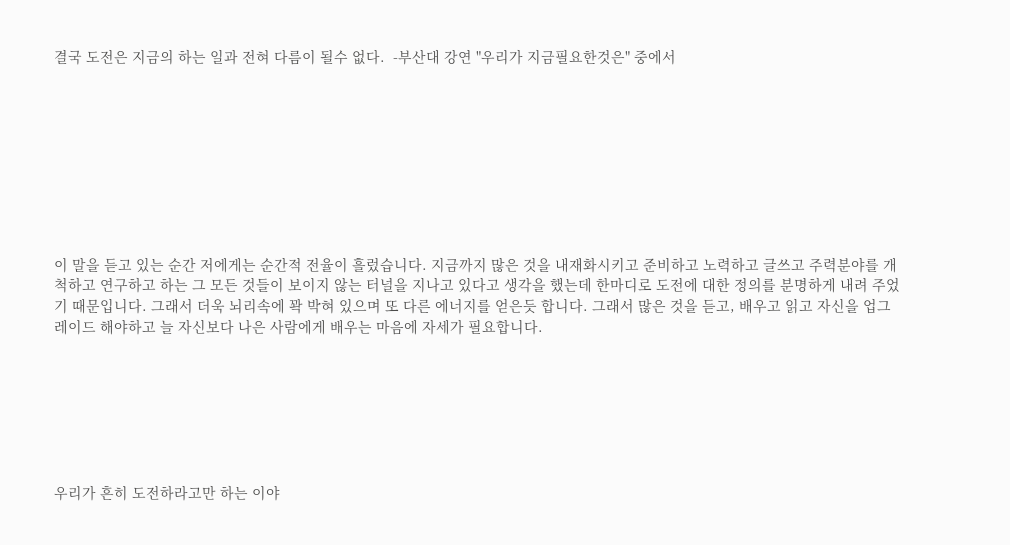결국 도전은 지금의 하는 일과 전혀 다름이 될수 없다.  -부산대 강연 "우리가 지금필요한것은" 중에서









이 말을 듣고 있는 순간 저에게는 순간적 전율이 흘렀습니다. 지금까지 많은 것을 내재화시키고 준비하고 노력하고 글쓰고 주력분야를 개척하고 연구하고 하는 그 모든 것들이 보이지 않는 터널을 지나고 있다고 생각을 했는데 한마디로 도전에 대한 정의를 분명하게 내려 주었기 때문입니다. 그래서 더욱 뇌리속에 꽉 박혀 있으며 또 다른 에너지를 얻은듯 합니다. 그래서 많은 것을 듣고, 배우고 읽고 자신을 업그레이드 해야하고 늘 자신보다 나은 사람에게 배우는 마음에 자세가 필요합니다.







우리가 흔히 도전하라고만 하는 이야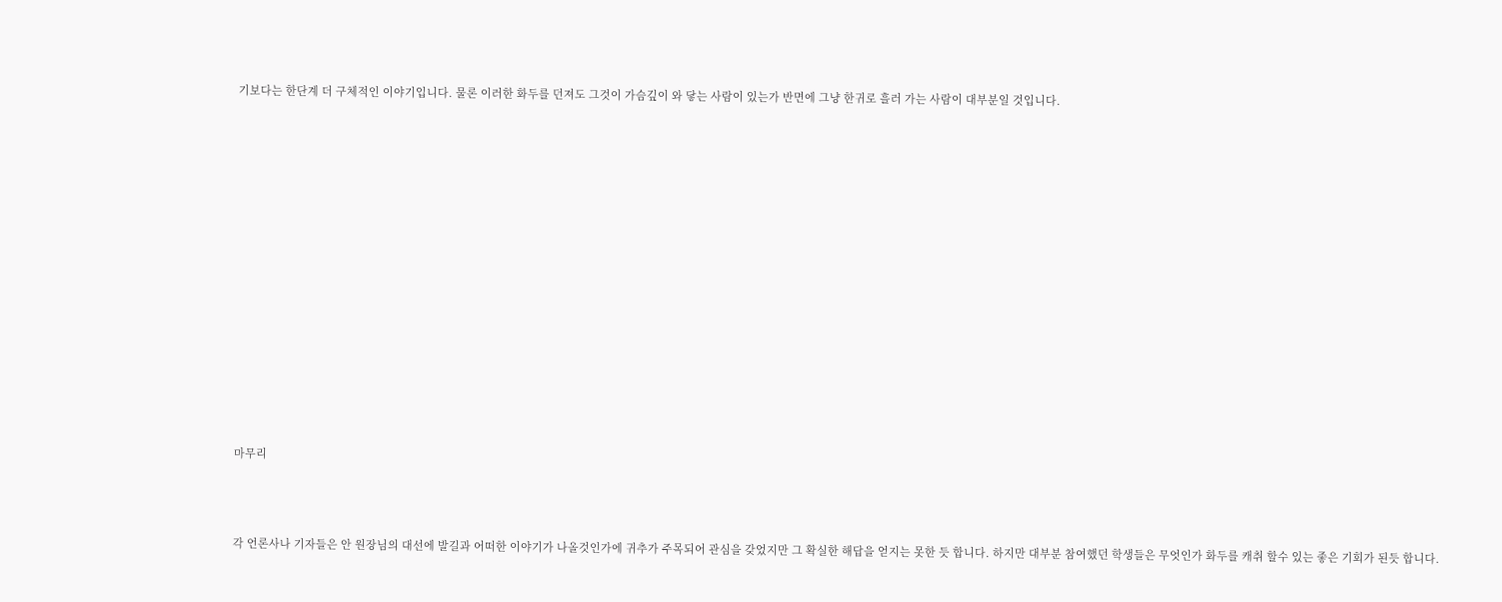기보다는 한단계 더 구체적인 이야기입니다. 물론 이러한 화두를 던져도 그것이 가슴깊이 와 닿는 사람이 있는가 반면에 그냥 한귀로 흘러 가는 사람이 대부분일 것입니다.















마무리



각 언론사나 기자들은 안 원장님의 대선에 발길과 어떠한 이야기가 나올것인가에 귀추가 주목되어 관심을 갖었지만 그 확실한 해답을 얻지는 못한 듯 합니다. 하지만 대부분 참여했던 학생들은 무엇인가 화두를 캐취 할수 있는 좋은 기회가 된듯 합니다.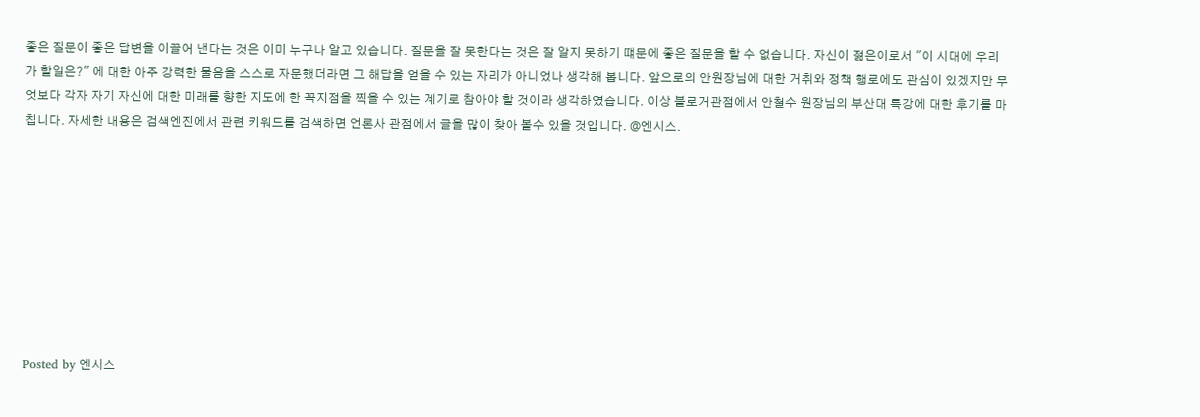좋은 질문이 좋은 답변을 이끌어 낸다는 것은 이미 누구나 알고 있습니다. 질문을 잘 못한다는 것은 잘 알지 못하기 떄문에 좋은 질문을 할 수 없습니다. 자신이 젊은이로서 "이 시대에 우리가 할일은?" 에 대한 아주 강력한 물음을 스스로 자문했더라면 그 해답을 얻을 수 있는 자리가 아니었나 생각해 봅니다. 앞으로의 안원장님에 대한 거취와 정책 행로에도 관심이 있겠지만 무엇보다 각자 자기 자신에 대한 미래를 향한 지도에 한 꼭지점을 찍을 수 있는 계기로 참아야 할 것이라 생각하였습니다. 이상 블로거관점에서 안철수 원장님의 부산대 특강에 대한 후기를 마칩니다. 자세한 내용은 검색엔진에서 관련 키워드를 검색하면 언론사 관점에서 글을 많이 찾아 볼수 있을 것입니다. @엔시스.









Posted by 엔시스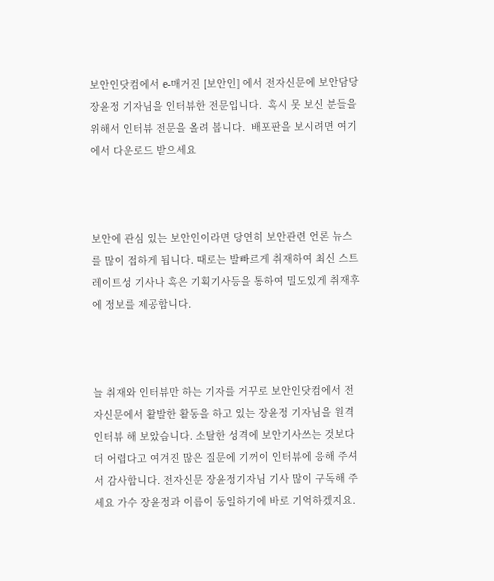보안인닷컴에서 e-매거진 [보안인] 에서 전자신문에 보안담당 장윤정 기자님을 인터뷰한 전문입니다.  혹시 못 보신 분들을 위해서 인터뷰 전문을 올려 봅니다.  배포판을 보시려면 여기에서 다운로드 받으세요



보안에 관심 있는 보안인이라면 당연히 보안관련 언론 뉴스를 많이 접하게 됩니다. 때로는 발빠르게 취재하여 최신 스트레이트성 기사나 혹은 기획기사등을 통하여 밀도있게 취재후에 정보를 제공합니다.



늘 취재와 인터뷰만 하는 기자를 거꾸로 보안인닷컴에서 전자신문에서 활발한 활동을 하고 있는 장윤정 기자님을 원격 인터뷰 해 보았습니다. 소탈한 성격에 보안기사쓰는 것보다 더 어렵다고 여겨진 많은 질문에 기꺼이 인터뷰에 응해 주셔서 감사합니다. 전자신문 장윤정기자님 기사 많이 구독해 주세요 가수 장윤정과 이름이 동일하기에 바로 기억하겠지요.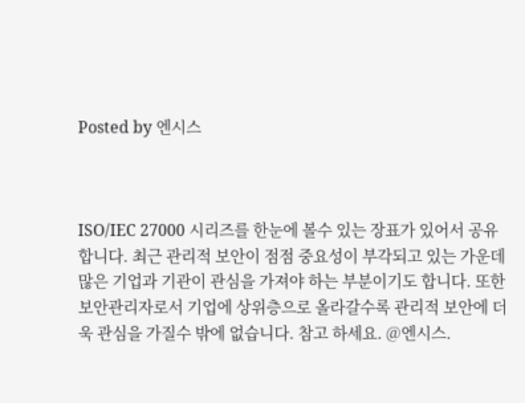Posted by 엔시스



ISO/IEC 27000 시리즈를 한눈에 볼수 있는 장표가 있어서 공유합니다. 최근 관리적 보안이 점점 중요성이 부각되고 있는 가운데 많은 기업과 기관이 관심을 가져야 하는 부분이기도 합니다. 또한 보안관리자로서 기업에 상위층으로 올라갈수록 관리적 보안에 더욱 관심을 가질수 밖에 없습니다. 참고 하세요. @엔시스.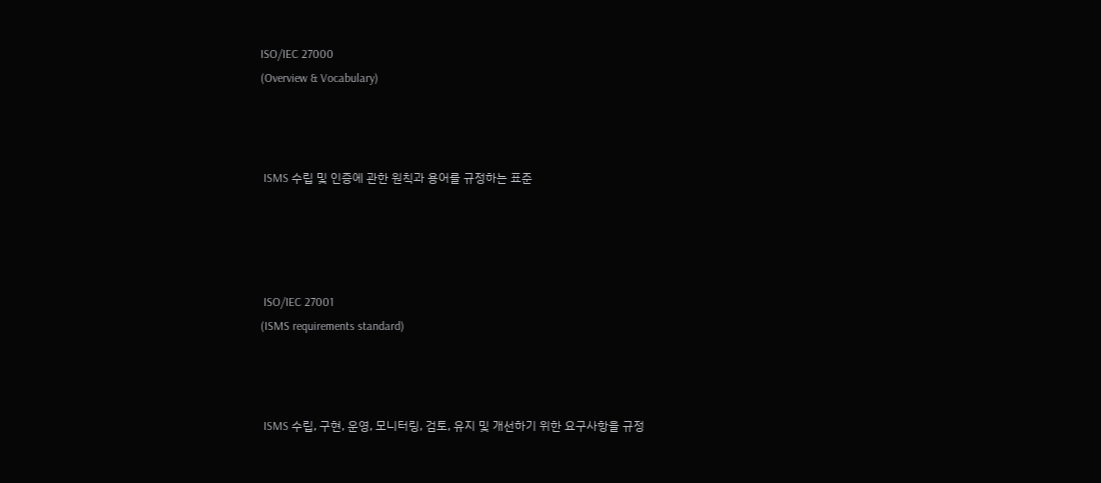ISO/IEC 27000
(Overview & Vocabulary)



 ISMS 수립 및 인증에 관한 원칙과 용어를 규정하는 표준




 ISO/IEC 27001
(ISMS requirements standard)



 ISMS 수립, 구현, 운영, 모니터링, 검토, 유지 및 개선하기 위한 요구사항을 규정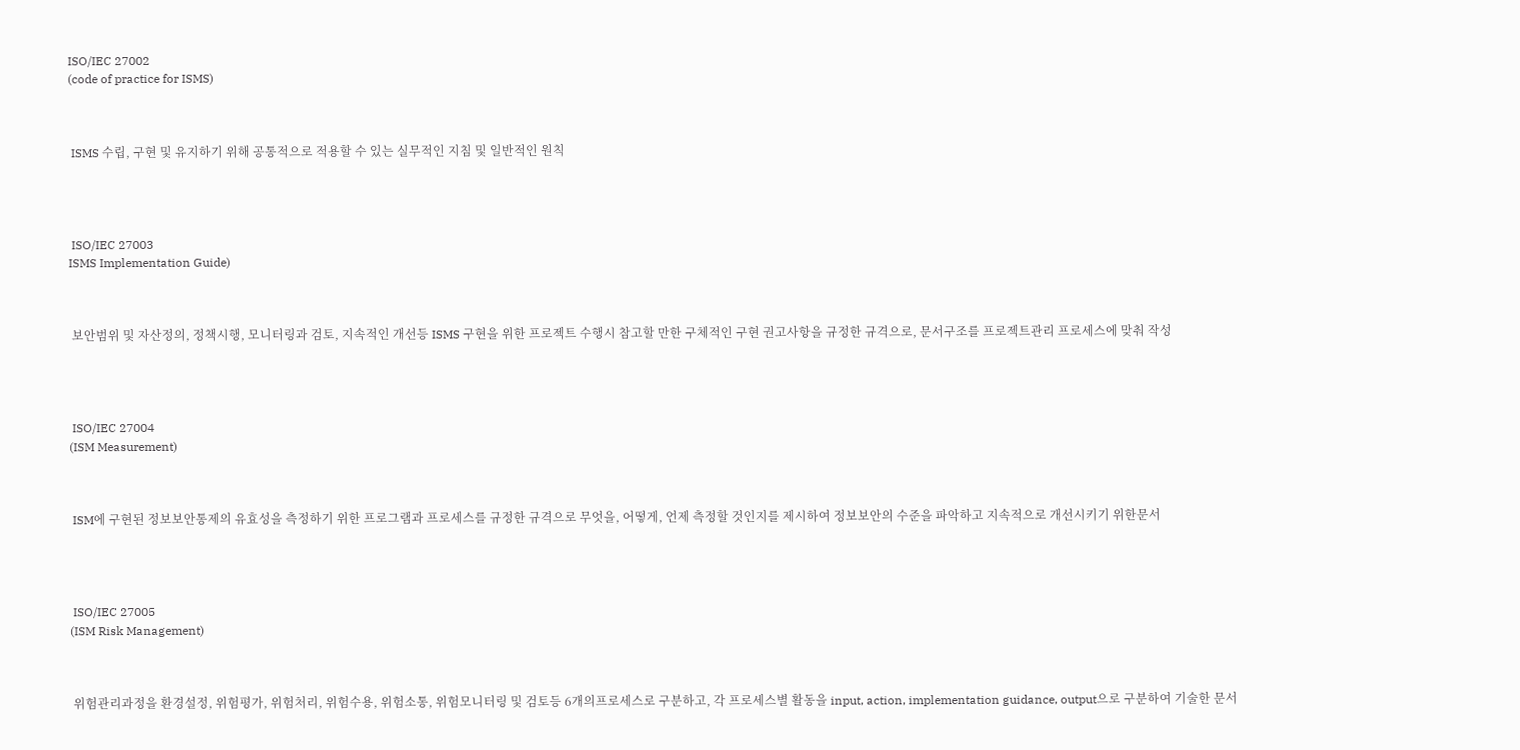ISO/IEC 27002
(code of practice for ISMS)



 ISMS 수립, 구현 및 유지하기 위해 공통적으로 적용할 수 있는 실무적인 지침 및 일반적인 원칙




 ISO/IEC 27003
ISMS Implementation Guide)



 보안범위 및 자산정의, 정책시행, 모니터링과 검토, 지속적인 개선등 ISMS 구현을 위한 프로젝트 수행시 참고할 만한 구체적인 구현 권고사항을 규정한 규격으로, 문서구조를 프로젝트관리 프로세스에 맞춰 작성




 ISO/IEC 27004
(ISM Measurement)



 ISM에 구현된 정보보안통제의 유효성을 측정하기 위한 프로그램과 프로세스를 규정한 규격으로 무엇을, 어떻게, 언제 측정할 것인지를 제시하여 정보보안의 수준을 파악하고 지속적으로 개선시키기 위한문서




 ISO/IEC 27005
(ISM Risk Management)



 위험관리과정을 환경설정, 위험평가, 위험처리, 위험수용, 위험소통, 위험모니터링 및 검토등 6개의프로세스로 구분하고, 각 프로세스별 활동을 input, action, implementation guidance, output으로 구분하여 기술한 문서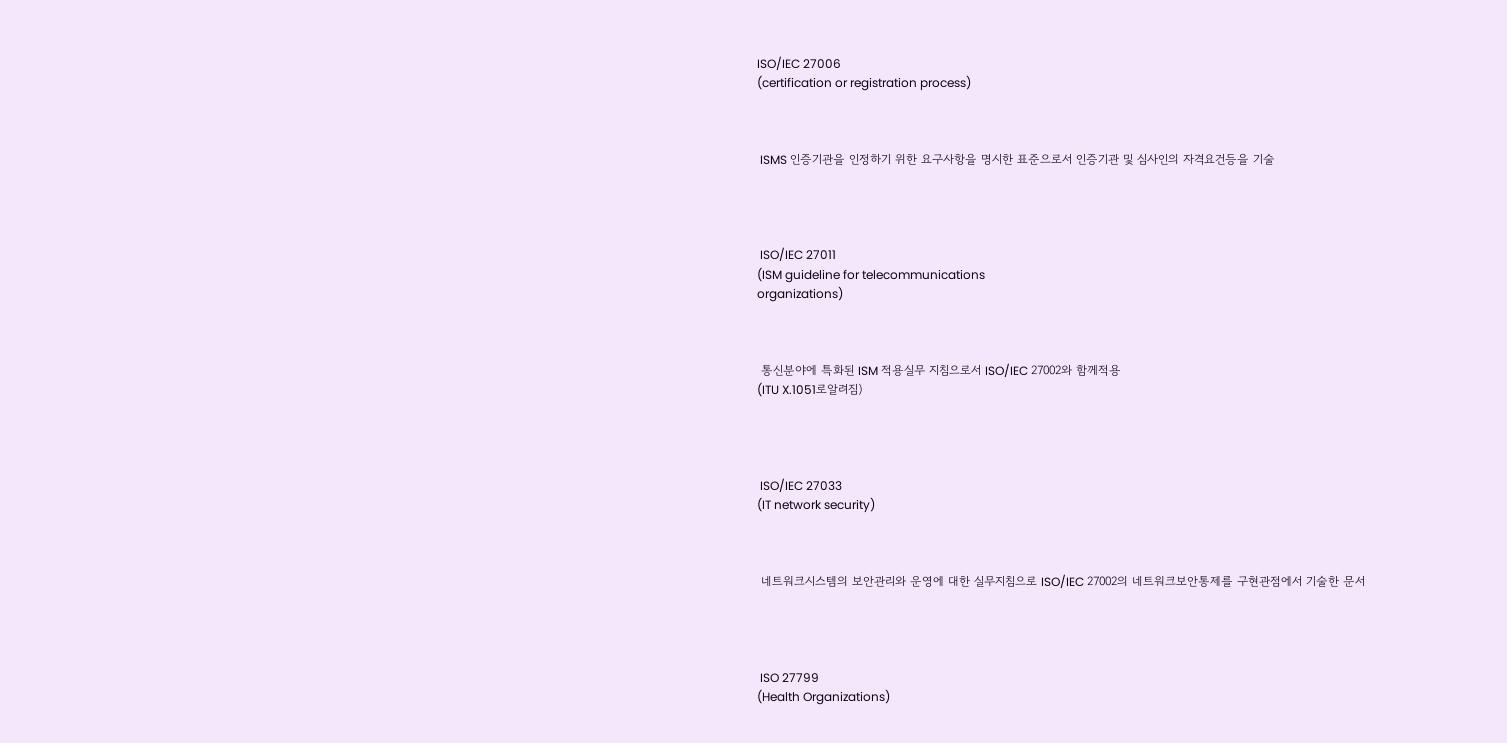ISO/IEC 27006
(certification or registration process)



 ISMS 인증기관을 인정하기 위한 요구사항을 명시한 표준으로서 인증기관 및 심사인의 자격요건등을 기술




 ISO/IEC 27011
(ISM guideline for telecommunications
organizations)



 통신분야에 특화된 ISM 적용실무 지침으로서 ISO/IEC 27002와 함께적용
(ITU X.1051로알려짐)




 ISO/IEC 27033
(IT network security)



 네트워크시스템의 보안관리와 운영에 대한 실무지침으로 ISO/IEC 27002의 네트워크보안통제를 구현관점에서 기술한 문서




 ISO 27799
(Health Organizations)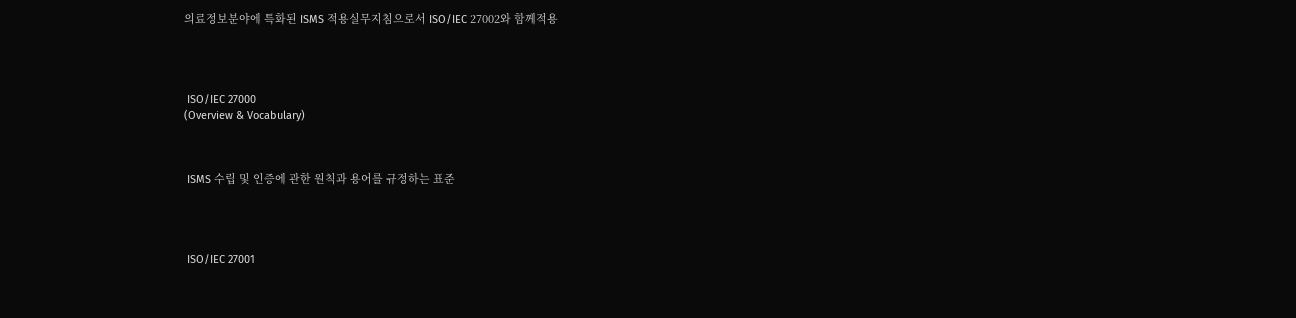의료정보분야에 특화된 ISMS 적용실무지침으로서 ISO/IEC 27002와 함께적용




 ISO/IEC 27000
(Overview & Vocabulary)



 ISMS 수립 및 인증에 관한 원칙과 용어를 규정하는 표준




 ISO/IEC 27001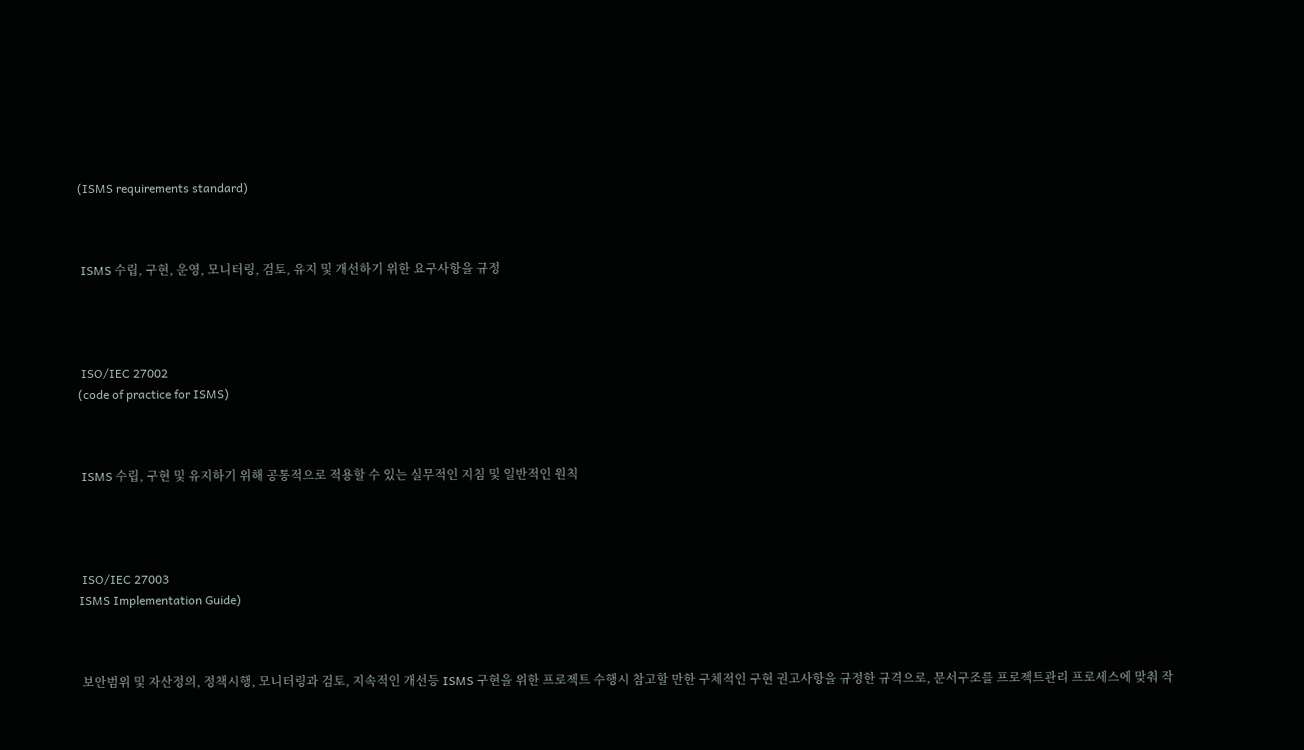(ISMS requirements standard)



 ISMS 수립, 구현, 운영, 모니터링, 검토, 유지 및 개선하기 위한 요구사항을 규정




 ISO/IEC 27002
(code of practice for ISMS)



 ISMS 수립, 구현 및 유지하기 위해 공통적으로 적용할 수 있는 실무적인 지침 및 일반적인 원칙




 ISO/IEC 27003
ISMS Implementation Guide)



 보안범위 및 자산정의, 정책시행, 모니터링과 검토, 지속적인 개선등 ISMS 구현을 위한 프로젝트 수행시 참고할 만한 구체적인 구현 권고사항을 규정한 규격으로, 문서구조를 프로젝트관리 프로세스에 맞춰 작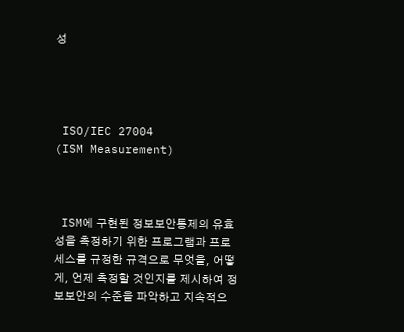성




 ISO/IEC 27004
(ISM Measurement)



 ISM에 구현된 정보보안통제의 유효성을 측정하기 위한 프로그램과 프로세스를 규정한 규격으로 무엇을, 어떻게, 언제 측정할 것인지를 제시하여 정보보안의 수준을 파악하고 지속적으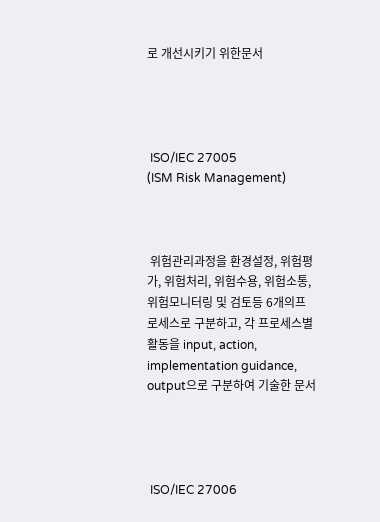로 개선시키기 위한문서




 ISO/IEC 27005
(ISM Risk Management)



 위험관리과정을 환경설정, 위험평가, 위험처리, 위험수용, 위험소통, 위험모니터링 및 검토등 6개의프로세스로 구분하고, 각 프로세스별 활동을 input, action, implementation guidance, output으로 구분하여 기술한 문서




 ISO/IEC 27006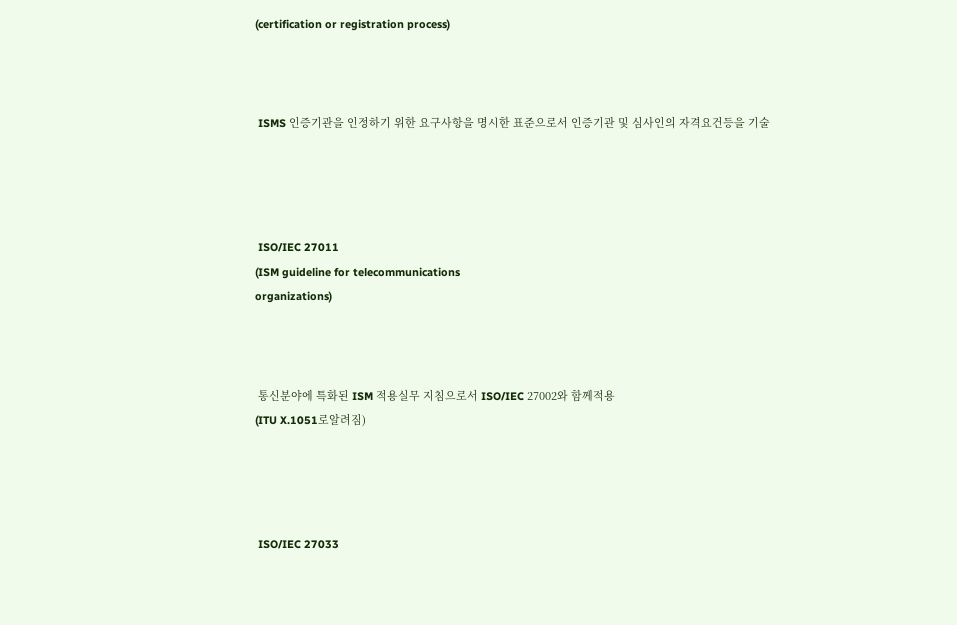(certification or registration process)



 ISMS 인증기관을 인정하기 위한 요구사항을 명시한 표준으로서 인증기관 및 심사인의 자격요건등을 기술




 ISO/IEC 27011
(ISM guideline for telecommunications
organizations)



 통신분야에 특화된 ISM 적용실무 지침으로서 ISO/IEC 27002와 함께적용
(ITU X.1051로알려짐)




 ISO/IEC 27033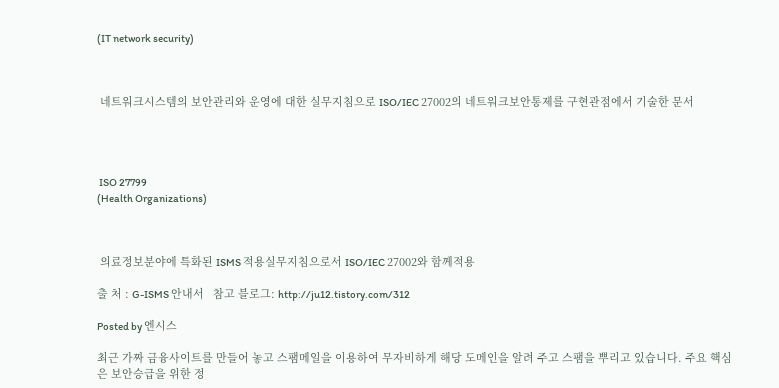(IT network security)



 네트워크시스템의 보안관리와 운영에 대한 실무지침으로 ISO/IEC 27002의 네트워크보안통제를 구현관점에서 기술한 문서




 ISO 27799
(Health Organizations)



 의료정보분야에 특화된 ISMS 적용실무지침으로서 ISO/IEC 27002와 함께적용

출 처 : G-ISMS 안내서   참고 블로그: http://ju12.tistory.com/312

Posted by 엔시스

최근 가짜 금융사이트를 만들어 놓고 스팸메일을 이용하여 무자비하게 해당 도메인을 알려 주고 스팸을 뿌리고 있습니다. 주요 핵심은 보안승급을 위한 정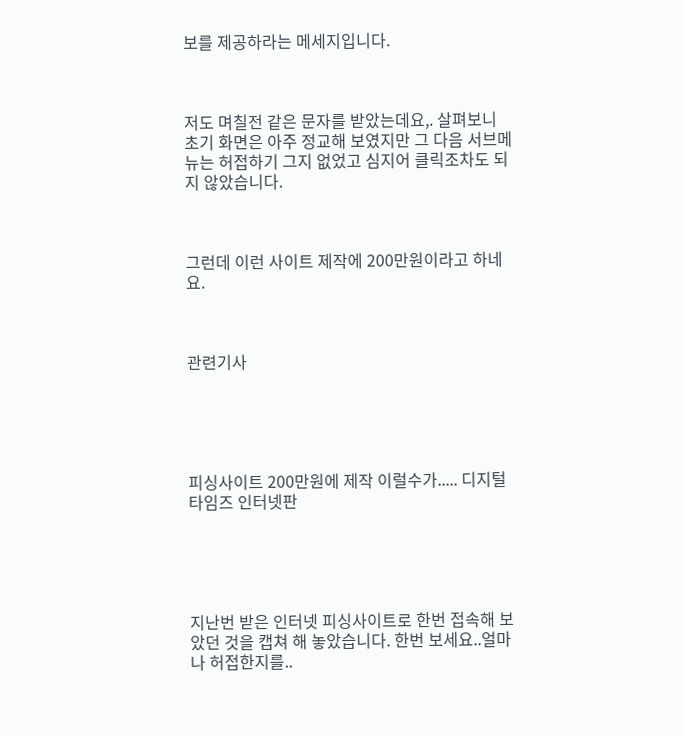보를 제공하라는 메세지입니다.



저도 며칠전 같은 문자를 받았는데요,. 살펴보니 초기 화면은 아주 정교해 보였지만 그 다음 서브메뉴는 허접하기 그지 없었고 심지어 클릭조차도 되지 않았습니다.



그런데 이런 사이트 제작에 200만원이라고 하네요.



관련기사





피싱사이트 200만원에 제작 이럴수가..... 디지털타임즈 인터넷판





지난번 받은 인터넷 피싱사이트로 한번 접속해 보았던 것을 캡쳐 해 놓았습니다. 한번 보세요..얼마나 허접한지를..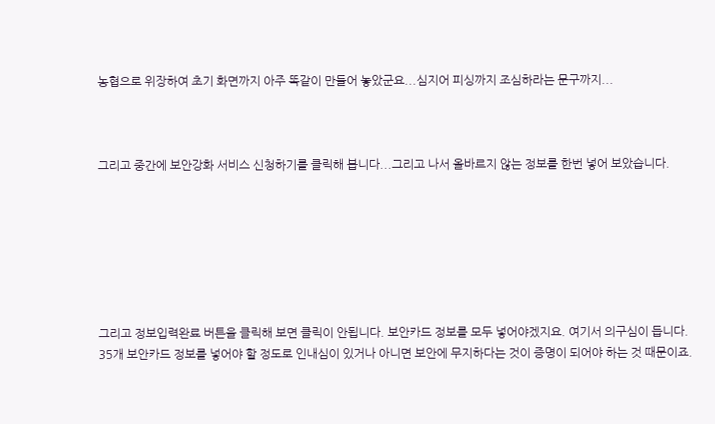농협으로 위장하여 초기 화면까지 아주 똑같이 만들어 놓았군요...심지어 피싱까지 조심하라는 문구까지...



그리고 중간에 보안강화 서비스 신청하기를 클릭해 봅니다...그리고 나서 올바르지 않는 정보를 한번 넣어 보았습니다.







그리고 정보입력완료 버튼을 클릭해 보면 클릭이 안됩니다. 보안카드 정보를 모두 넣어야겠지요. 여기서 의구심이 듭니다. 35개 보안카드 정보를 넣어야 할 정도로 인내심이 있거나 아니면 보안에 무지하다는 것이 증명이 되어야 하는 것 때문이죠.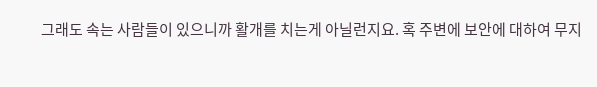그래도 속는 사람들이 있으니까 활개를 치는게 아닐런지요. 혹 주변에 보안에 대하여 무지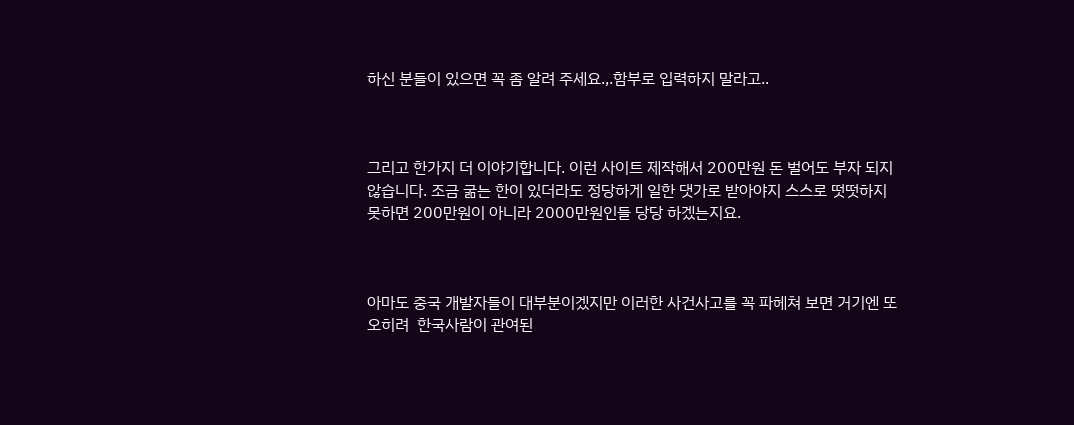하신 분들이 있으면 꼭 좀 알려 주세요.,.함부로 입력하지 말라고..



그리고 한가지 더 이야기합니다. 이런 사이트 제작해서 200만원 돈 벌어도 부자 되지 않습니다. 조금 굶는 한이 있더라도 정당하게 일한 댓가로 받아야지 스스로 떳떳하지 못하면 200만원이 아니라 2000만원인들 당당 하겠는지요.



아마도 중국 개발자들이 대부분이겠지만 이러한 사건사고를 꼭 파헤쳐 보면 거기엔 또 오히려  한국사람이 관여된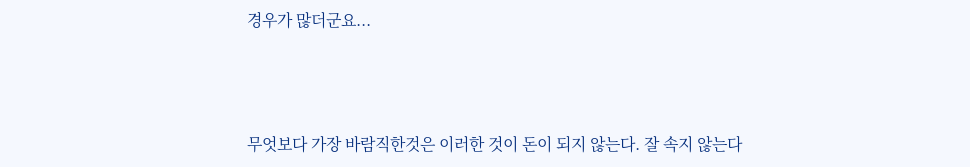경우가 많더군요...



무엇보다 가장 바람직한것은 이러한 것이 돈이 되지 않는다. 잘 속지 않는다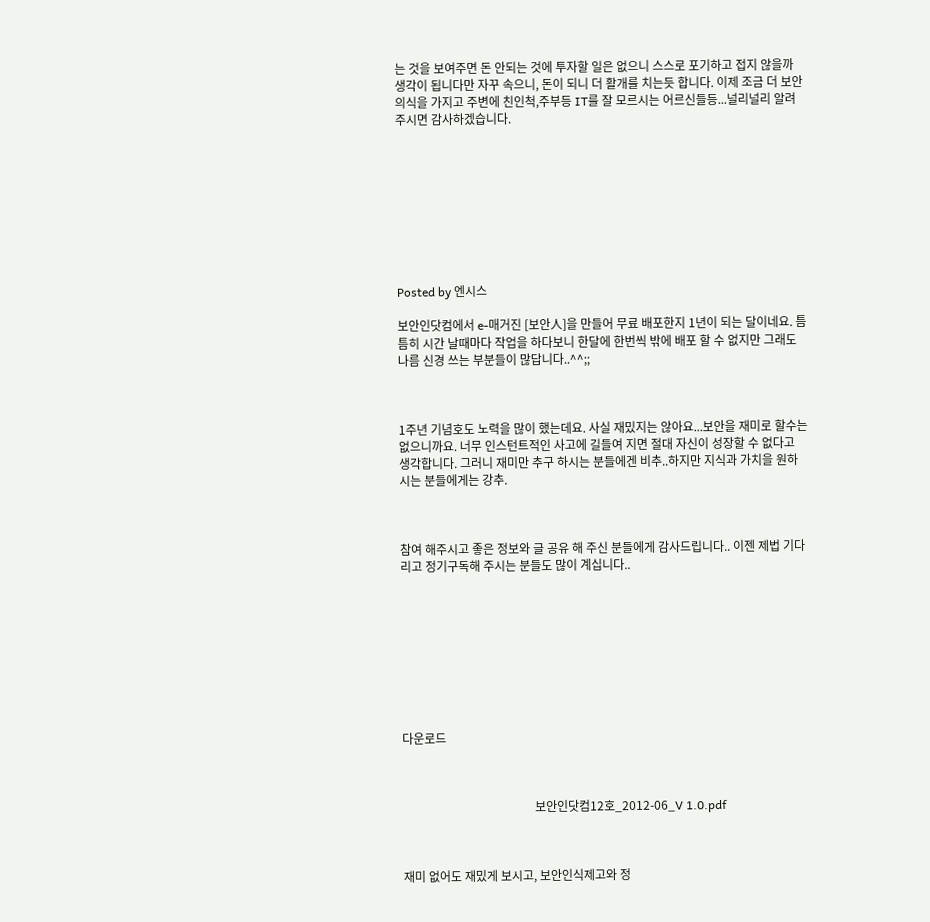는 것을 보여주면 돈 안되는 것에 투자할 일은 없으니 스스로 포기하고 접지 않을까 생각이 됩니다만 자꾸 속으니, 돈이 되니 더 활개를 치는듯 합니다. 이제 조금 더 보안의식을 가지고 주변에 친인척,주부등 IT를 잘 모르시는 어르신들등...널리널리 알려주시면 감사하겠습니다.









Posted by 엔시스

보안인닷컴에서 e-매거진 [보안人]을 만들어 무료 배포한지 1년이 되는 달이네요. 틈틈히 시간 날때마다 작업을 하다보니 한달에 한번씩 밖에 배포 할 수 없지만 그래도 나름 신경 쓰는 부분들이 많답니다..^^;;



1주년 기념호도 노력을 많이 했는데요. 사실 재밌지는 않아요...보안을 재미로 할수는 없으니까요. 너무 인스턴트적인 사고에 길들여 지면 절대 자신이 성장할 수 없다고 생각합니다. 그러니 재미만 추구 하시는 분들에겐 비추..하지만 지식과 가치을 원하시는 분들에게는 강추.



참여 해주시고 좋은 정보와 글 공유 해 주신 분들에게 감사드립니다.. 이젠 제법 기다리고 정기구독해 주시는 분들도 많이 계십니다..









다운로드



                                            보안인닷컴12호_2012-06_V 1.0.pdf



재미 없어도 재밌게 보시고, 보안인식제고와 정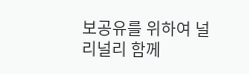보공유를 위하여 널리널리 함께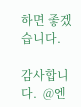하면 좋겠습니다.

감사합니다.  @엔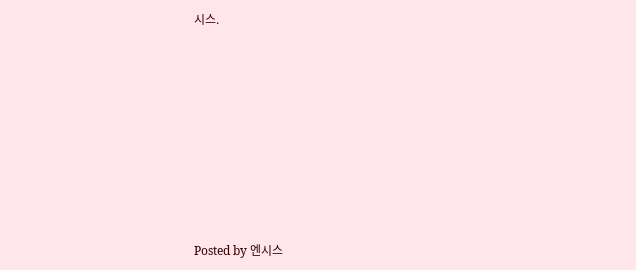시스.









Posted by 엔시스